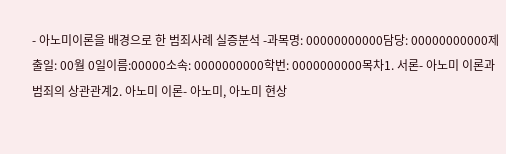- 아노미이론을 배경으로 한 범죄사례 실증분석 -과목명: 00000000000담당: 00000000000제출일: 00월 0일이름:00000소속: 0000000000학번: 0000000000목차1. 서론- 아노미 이론과 범죄의 상관관계2. 아노미 이론- 아노미, 아노미 현상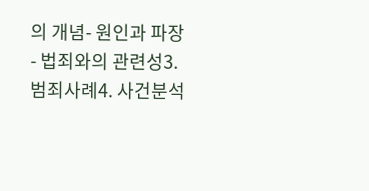의 개념- 원인과 파장- 법죄와의 관련성3. 범죄사례4. 사건분석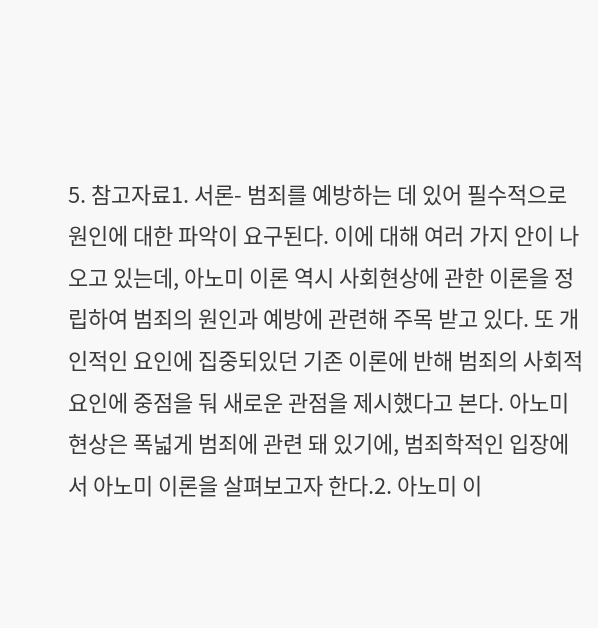5. 참고자료1. 서론- 범죄를 예방하는 데 있어 필수적으로 원인에 대한 파악이 요구된다. 이에 대해 여러 가지 안이 나오고 있는데, 아노미 이론 역시 사회현상에 관한 이론을 정립하여 범죄의 원인과 예방에 관련해 주목 받고 있다. 또 개인적인 요인에 집중되있던 기존 이론에 반해 범죄의 사회적 요인에 중점을 둬 새로운 관점을 제시했다고 본다. 아노미 현상은 폭넓게 범죄에 관련 돼 있기에, 범죄학적인 입장에서 아노미 이론을 살펴보고자 한다.2. 아노미 이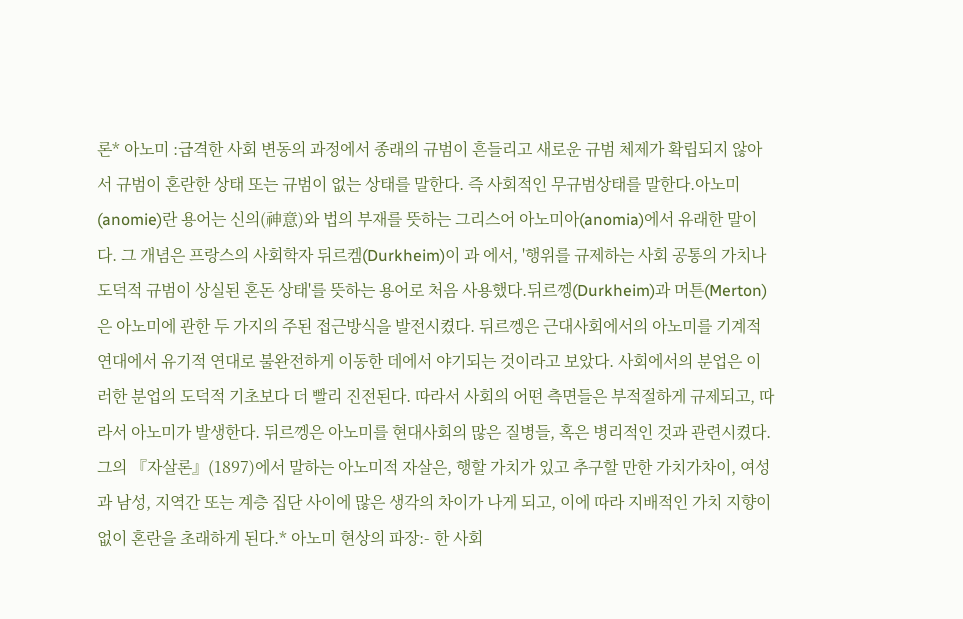론* 아노미 :급격한 사회 변동의 과정에서 종래의 규범이 흔들리고 새로운 규범 체제가 확립되지 않아서 규범이 혼란한 상태 또는 규범이 없는 상태를 말한다. 즉 사회적인 무규범상태를 말한다.아노미(anomie)란 용어는 신의(神意)와 법의 부재를 뜻하는 그리스어 아노미아(anomia)에서 유래한 말이다. 그 개념은 프랑스의 사회학자 뒤르켐(Durkheim)이 과 에서, '행위를 규제하는 사회 공통의 가치나 도덕적 규범이 상실된 혼돈 상태'를 뜻하는 용어로 처음 사용했다.뒤르껭(Durkheim)과 머튼(Merton)은 아노미에 관한 두 가지의 주된 접근방식을 발전시켰다. 뒤르껭은 근대사회에서의 아노미를 기계적 연대에서 유기적 연대로 불완전하게 이동한 데에서 야기되는 것이라고 보았다. 사회에서의 분업은 이러한 분업의 도덕적 기초보다 더 빨리 진전된다. 따라서 사회의 어떤 측면들은 부적절하게 규제되고, 따라서 아노미가 발생한다. 뒤르껭은 아노미를 현대사회의 많은 질병들, 혹은 병리적인 것과 관련시켰다.그의 『자살론』(1897)에서 말하는 아노미적 자살은, 행할 가치가 있고 추구할 만한 가치가차이, 여성과 남성, 지역간 또는 계층 집단 사이에 많은 생각의 차이가 나게 되고, 이에 따라 지배적인 가치 지향이 없이 혼란을 초래하게 된다.* 아노미 현상의 파장:- 한 사회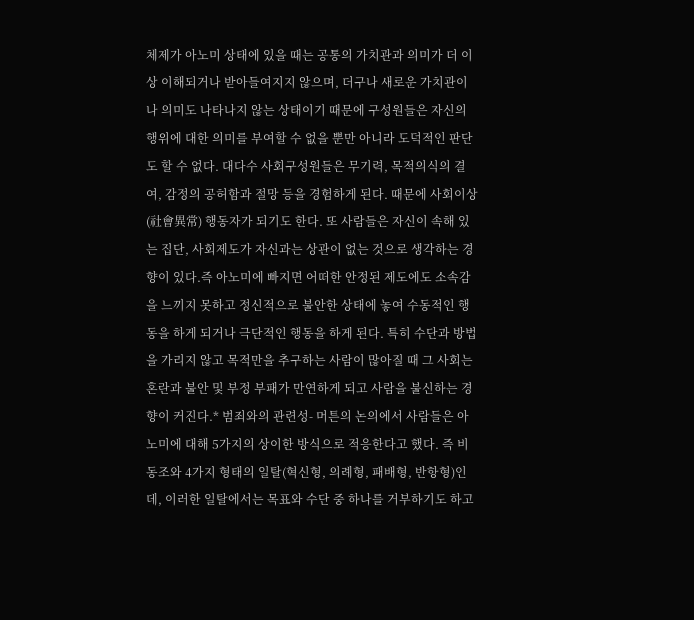체제가 아노미 상태에 있을 때는 공통의 가치관과 의미가 더 이상 이해되거나 받아들여지지 않으며, 더구나 새로운 가치관이나 의미도 나타나지 않는 상태이기 때문에 구성원들은 자신의 행위에 대한 의미를 부여할 수 없을 뿐만 아니라 도덕적인 판단도 할 수 없다. 대다수 사회구성원들은 무기력, 목적의식의 결여, 감정의 공허함과 절망 등을 경험하게 된다. 때문에 사회이상(社會異常) 행동자가 되기도 한다. 또 사람들은 자신이 속해 있는 집단, 사회제도가 자신과는 상관이 없는 것으로 생각하는 경향이 있다.즉 아노미에 빠지면 어떠한 안정된 제도에도 소속감을 느끼지 못하고 정신적으로 불안한 상태에 놓여 수동적인 행동을 하게 되거나 극단적인 행동을 하게 된다. 특히 수단과 방법을 가리지 않고 목적만을 추구하는 사람이 많아질 때 그 사회는 혼란과 불안 및 부정 부패가 만연하게 되고 사람을 불신하는 경향이 커진다.* 범죄와의 관련성- 머튼의 논의에서 사람들은 아노미에 대해 5가지의 상이한 방식으로 적응한다고 했다. 즉 비동조와 4가지 형태의 일탈(혁신형, 의례형, 패배형, 반항형)인데, 이러한 일탈에서는 목표와 수단 중 하나를 거부하기도 하고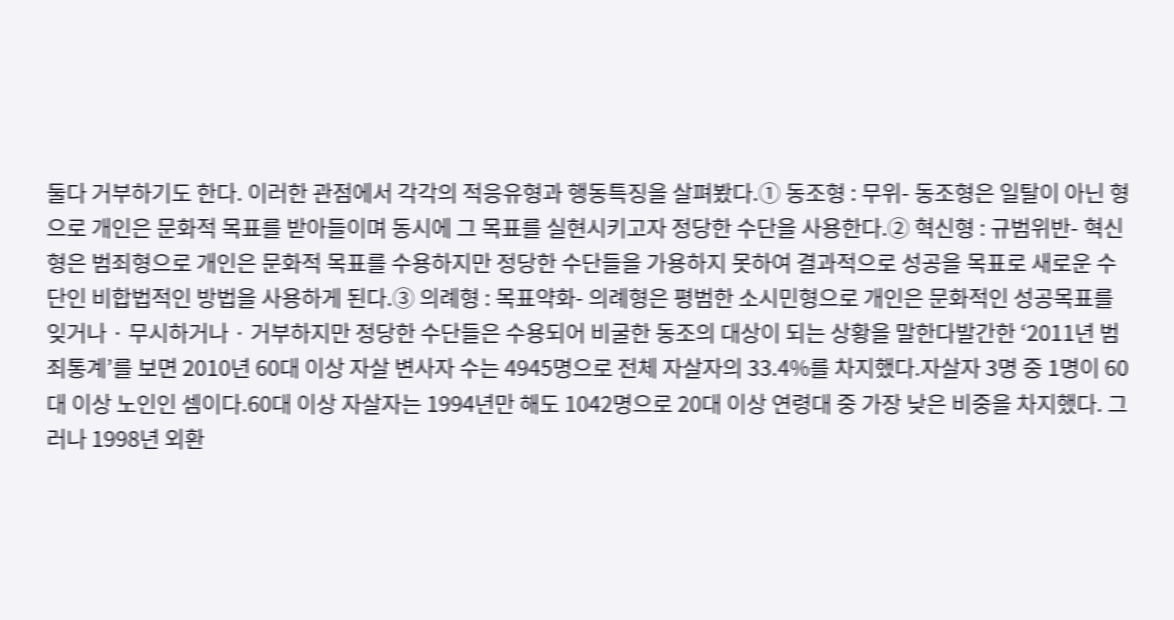둘다 거부하기도 한다. 이러한 관점에서 각각의 적응유형과 행동특징을 살펴봤다.① 동조형 : 무위- 동조형은 일탈이 아닌 형으로 개인은 문화적 목표를 받아들이며 동시에 그 목표를 실현시키고자 정당한 수단을 사용한다.② 혁신형 : 규범위반- 혁신형은 범죄형으로 개인은 문화적 목표를 수용하지만 정당한 수단들을 가용하지 못하여 결과적으로 성공을 목표로 새로운 수단인 비합법적인 방법을 사용하게 된다.③ 의례형 : 목표약화- 의례형은 평범한 소시민형으로 개인은 문화적인 성공목표를 잊거나 · 무시하거나 · 거부하지만 정당한 수단들은 수용되어 비굴한 동조의 대상이 되는 상황을 말한다발간한 ‘2011년 범죄통계’를 보면 2010년 60대 이상 자살 변사자 수는 4945명으로 전체 자살자의 33.4%를 차지했다.자살자 3명 중 1명이 60대 이상 노인인 셈이다.60대 이상 자살자는 1994년만 해도 1042명으로 20대 이상 연령대 중 가장 낮은 비중을 차지했다. 그러나 1998년 외환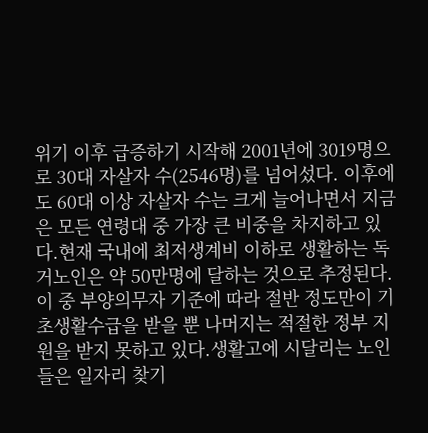위기 이후 급증하기 시작해 2001년에 3019명으로 30대 자살자 수(2546명)를 넘어섰다. 이후에도 60대 이상 자살자 수는 크게 늘어나면서 지금은 모든 연령대 중 가장 큰 비중을 차지하고 있다.현재 국내에 최저생계비 이하로 생활하는 독거노인은 약 50만명에 달하는 것으로 추정된다. 이 중 부양의무자 기준에 따라 절반 정도만이 기초생활수급을 받을 뿐 나머지는 적절한 정부 지원을 받지 못하고 있다.생활고에 시달리는 노인들은 일자리 찾기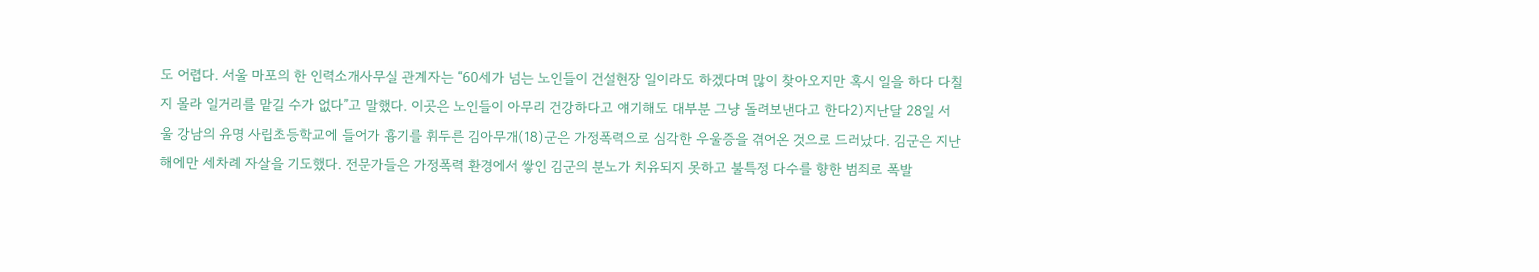도 어렵다. 서울 마포의 한 인력소개사무실 관계자는 “60세가 넘는 노인들이 건설현장 일이라도 하겠다며 많이 찾아오지만 혹시 일을 하다 다칠지 몰라 일거리를 맡길 수가 없다”고 말했다. 이곳은 노인들이 아무리 건강하다고 얘기해도 대부분 그냥 돌려보낸다고 한다2)지난달 28일 서울 강남의 유명 사립초등학교에 들어가 흉기를 휘두른 김아무개(18)군은 가정폭력으로 심각한 우울증을 겪어온 것으로 드러났다. 김군은 지난해에만 세차례 자살을 기도했다. 전문가들은 가정폭력 환경에서 쌓인 김군의 분노가 치유되지 못하고 불특정 다수를 향한 범죄로 폭발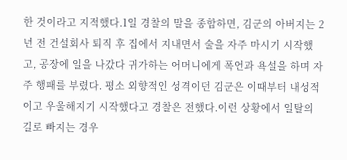한 것이라고 지적했다.1일 경찰의 말을 종합하면, 김군의 아버지는 2년 전 건설회사 퇴직 후 집에서 지내면서 술을 자주 마시기 시작했고, 공장에 일을 나갔다 귀가하는 어머니에게 폭언과 욕설을 하며 자주 행패를 부렸다. 평소 외향적인 성격이던 김군은 이때부터 내성적이고 우울해지기 시작했다고 경찰은 전했다.이런 상황에서 일탈의 길로 빠지는 경우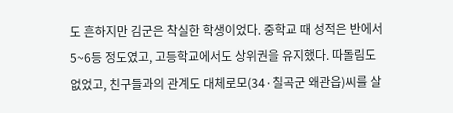도 흔하지만 김군은 착실한 학생이었다. 중학교 때 성적은 반에서 5~6등 정도였고, 고등학교에서도 상위권을 유지했다. 따돌림도 없었고, 친구들과의 관계도 대체로모(34·칠곡군 왜관읍)씨를 살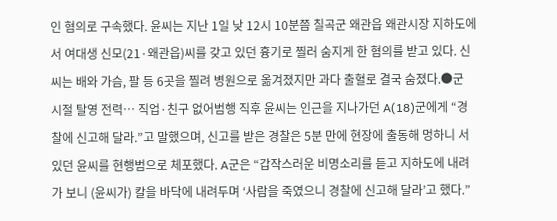인 혐의로 구속했다. 윤씨는 지난 1일 낮 12시 10분쯤 칠곡군 왜관읍 왜관시장 지하도에서 여대생 신모(21·왜관읍)씨를 갖고 있던 흉기로 찔러 숨지게 한 혐의를 받고 있다. 신씨는 배와 가슴, 팔 등 6곳을 찔려 병원으로 옮겨졌지만 과다 출혈로 결국 숨졌다.●군 시절 탈영 전력… 직업·친구 없어범행 직후 윤씨는 인근을 지나가던 A(18)군에게 “경찰에 신고해 달라.”고 말했으며, 신고를 받은 경찰은 5분 만에 현장에 출동해 멍하니 서 있던 윤씨를 현행범으로 체포했다. A군은 “갑작스러운 비명소리를 듣고 지하도에 내려가 보니 (윤씨가) 칼을 바닥에 내려두며 ‘사람을 죽였으니 경찰에 신고해 달라’고 했다.”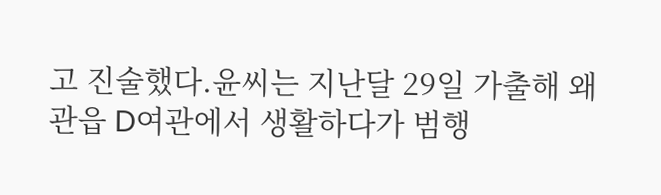고 진술했다.윤씨는 지난달 29일 가출해 왜관읍 D여관에서 생활하다가 범행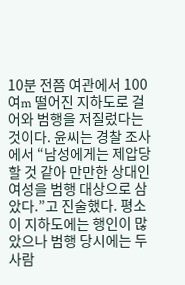10분 전쯤 여관에서 100여m 떨어진 지하도로 걸어와 범행을 저질렀다는 것이다. 윤씨는 경찰 조사에서 “남성에게는 제압당할 것 같아 만만한 상대인 여성을 범행 대상으로 삼았다.”고 진술했다. 평소 이 지하도에는 행인이 많았으나 범행 당시에는 두 사람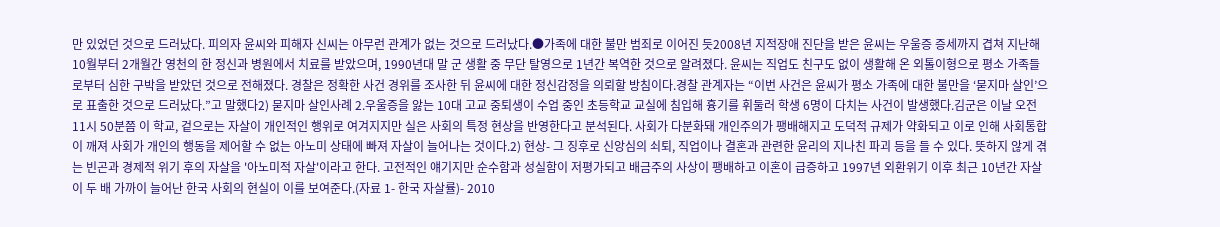만 있었던 것으로 드러났다. 피의자 윤씨와 피해자 신씨는 아무런 관계가 없는 것으로 드러났다.●가족에 대한 불만 범죄로 이어진 듯2008년 지적장애 진단을 받은 윤씨는 우울증 증세까지 겹쳐 지난해 10월부터 2개월간 영천의 한 정신과 병원에서 치료를 받았으며, 1990년대 말 군 생활 중 무단 탈영으로 1년간 복역한 것으로 알려졌다. 윤씨는 직업도 친구도 없이 생활해 온 외톨이형으로 평소 가족들로부터 심한 구박을 받았던 것으로 전해졌다. 경찰은 정확한 사건 경위를 조사한 뒤 윤씨에 대한 정신감정을 의뢰할 방침이다.경찰 관계자는 “이번 사건은 윤씨가 평소 가족에 대한 불만을 ‘묻지마 살인’으로 표출한 것으로 드러났다.”고 말했다2) 묻지마 살인사례 2.우울증을 앓는 10대 고교 중퇴생이 수업 중인 초등학교 교실에 침입해 흉기를 휘둘러 학생 6명이 다치는 사건이 발생했다.김군은 이날 오전 11시 50분쯤 이 학교, 겉으로는 자살이 개인적인 행위로 여겨지지만 실은 사회의 특정 현상을 반영한다고 분석된다. 사회가 다분화돼 개인주의가 팽배해지고 도덕적 규제가 약화되고 이로 인해 사회통합이 깨져 사회가 개인의 행동을 제어할 수 없는 아노미 상태에 빠져 자살이 늘어나는 것이다.2) 현상- 그 징후로 신앙심의 쇠퇴, 직업이나 결혼과 관련한 윤리의 지나친 파괴 등을 들 수 있다. 뜻하지 않게 겪는 빈곤과 경제적 위기 후의 자살을 '아노미적 자살'이라고 한다. 고전적인 얘기지만 순수함과 성실함이 저평가되고 배금주의 사상이 팽배하고 이혼이 급증하고 1997년 외환위기 이후 최근 10년간 자살이 두 배 가까이 늘어난 한국 사회의 현실이 이를 보여준다.(자료 1- 한국 자살률)- 2010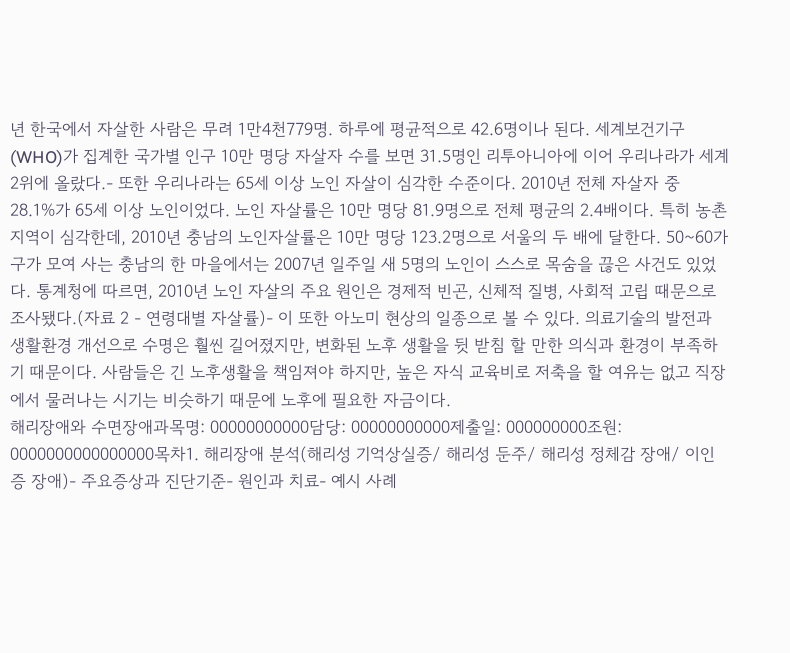년 한국에서 자살한 사람은 무려 1만4천779명. 하루에 평균적으로 42.6명이나 된다. 세계보건기구(WHO)가 집계한 국가별 인구 10만 명당 자살자 수를 보면 31.5명인 리투아니아에 이어 우리나라가 세계 2위에 올랐다.- 또한 우리나라는 65세 이상 노인 자살이 심각한 수준이다. 2010년 전체 자살자 중 28.1%가 65세 이상 노인이었다. 노인 자살률은 10만 명당 81.9명으로 전체 평균의 2.4배이다. 특히 농촌지역이 심각한데, 2010년 충남의 노인자살률은 10만 명당 123.2명으로 서울의 두 배에 달한다. 50~60가구가 모여 사는 충남의 한 마을에서는 2007년 일주일 새 5명의 노인이 스스로 목숨을 끊은 사건도 있었다. 통계청에 따르면, 2010년 노인 자살의 주요 원인은 경제적 빈곤, 신체적 질병, 사회적 고립 때문으로 조사됐다.(자료 2 - 연령대별 자살률)- 이 또한 아노미 현상의 일종으로 볼 수 있다. 의료기술의 발전과 생활환경 개선으로 수명은 훨씬 길어졌지만, 변화된 노후 생활을 뒷 받침 할 만한 의식과 환경이 부족하기 때문이다. 사람들은 긴 노후생활을 책임져야 하지만, 높은 자식 교육비로 저축을 할 여유는 없고 직장에서 물러나는 시기는 비슷하기 때문에 노후에 필요한 자금이다.
해리장애와 수면장애과목명: 00000000000담당: 00000000000제출일: 000000000조원: 0000000000000000목차1. 해리장애 분석(해리성 기억상실증/ 해리성 둔주/ 해리성 정체감 장애/ 이인증 장애)- 주요증상과 진단기준- 원인과 치료- 예시 사례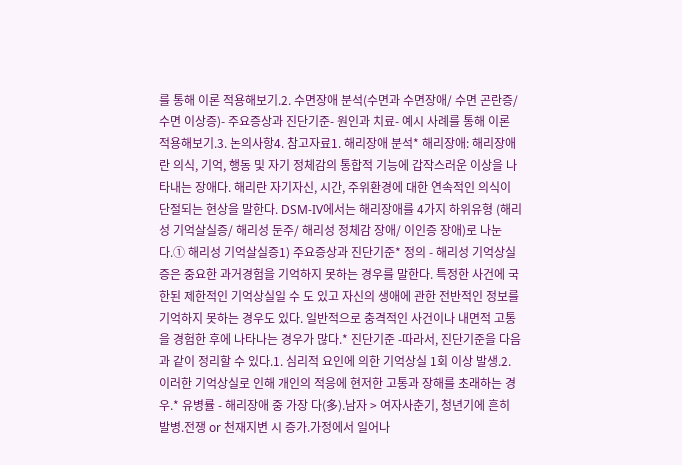를 통해 이론 적용해보기.2. 수면장애 분석(수면과 수면장애/ 수면 곤란증/ 수면 이상증)- 주요증상과 진단기준- 원인과 치료- 예시 사례를 통해 이론 적용해보기.3. 논의사항4. 참고자료1. 해리장애 분석* 해리장애: 해리장애란 의식, 기억, 행동 및 자기 정체감의 통합적 기능에 갑작스러운 이상을 나타내는 장애다. 해리란 자기자신, 시간, 주위환경에 대한 연속적인 의식이 단절되는 현상을 말한다. DSM-IV에서는 해리장애를 4가지 하위유형 (해리성 기억살실증/ 해리성 둔주/ 해리성 정체감 장애/ 이인증 장애)로 나눈다.① 해리성 기억살실증1) 주요증상과 진단기준* 정의 - 해리성 기억상실증은 중요한 과거경험을 기억하지 못하는 경우를 말한다. 특정한 사건에 국한된 제한적인 기억상실일 수 도 있고 자신의 생애에 관한 전반적인 정보를 기억하지 못하는 경우도 있다. 일반적으로 충격적인 사건이나 내면적 고통을 경험한 후에 나타나는 경우가 많다.* 진단기준 -따라서, 진단기준을 다음과 같이 정리할 수 있다.1. 심리적 요인에 의한 기억상실 1회 이상 발생.2. 이러한 기억상실로 인해 개인의 적응에 현저한 고통과 장해를 초래하는 경우.* 유병률 - 해리장애 중 가장 다(多).남자 > 여자사춘기, 청년기에 흔히 발병.전쟁 or 천재지변 시 증가.가정에서 일어나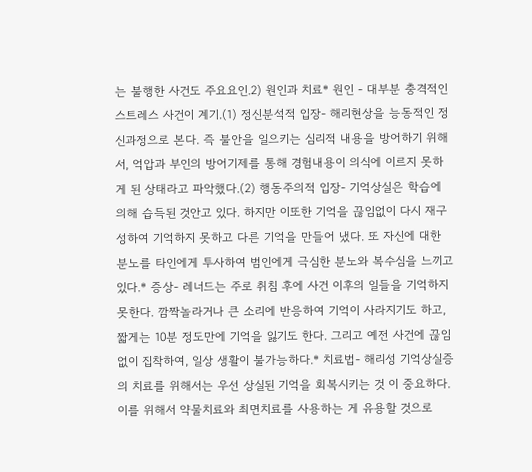는 불행한 사건도 주요요인.2) 원인과 치료* 원인 - 대부분 충격적인 스트레스 사건이 계기.(1) 정신분석적 입장- 해리현상을 능동적인 정신과정으로 본다. 즉 불안을 일으키는 심리적 내용을 방어하기 위해서, 억압과 부인의 방어기제를 통해 경험내용이 의식에 이르지 못하게 된 상태라고 파악했다.(2) 행동주의적 입장- 기억상실은 학습에 의해 습득된 것안고 있다. 하지만 이또한 기억을 끊임없이 다시 재구성하여 기억하지 못하고 다른 기억을 만들어 냈다. 또 자신에 대한 분노를 타인에게 투사하여 범인에게 극심한 분노와 복수심을 느끼고 있다.* 증상- 레너드는 주로 취침 후에 사건 이후의 일들을 기억하지 못한다. 깜짝놀라거나 큰 소리에 반응하여 기억이 사라지기도 하고, 짧게는 10분 정도만에 기억을 잃기도 한다. 그리고 예전 사건에 끊임없이 집착하여, 일상 생활이 불가능하다.* 치료법- 해리성 기억상실증의 치료를 위해서는 우선 상실된 기억을 회복시키는 것 이 중요하다. 이를 위해서 약물치료와 최면치료를 사용하는 게 유용할 것으로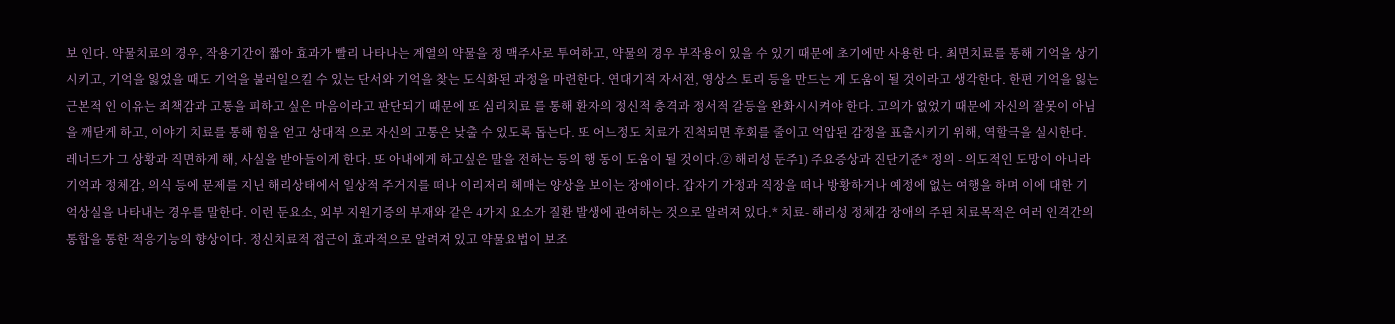보 인다. 약물치료의 경우, 작용기간이 짧아 효과가 빨리 나타나는 계열의 약물을 정 맥주사로 투여하고, 약물의 경우 부작용이 있을 수 있기 때문에 초기에만 사용한 다. 최면치료를 통해 기억을 상기시키고, 기억을 잃었을 때도 기억을 불러일으킬 수 있는 단서와 기억을 찾는 도식화된 과정을 마련한다. 연대기적 자서전, 영상스 토리 등을 만드는 게 도움이 될 것이라고 생각한다. 한편 기억을 잃는 근본적 인 이유는 죄책감과 고통을 피하고 싶은 마음이라고 판단되기 때문에 또 심리치료 를 통해 환자의 정신적 충격과 정서적 갈등을 완화시시켜야 한다. 고의가 없었기 때문에 자신의 잘못이 아님을 깨닫게 하고, 이야기 치료를 통해 힘을 얻고 상대적 으로 자신의 고통은 낮출 수 있도록 돕는다. 또 어느정도 치료가 진척되면 후회를 줄이고 억압된 감정을 표출시키기 위해, 역할극을 실시한다. 레너드가 그 상황과 직면하게 해, 사실을 받아들이게 한다. 또 아내에게 하고싶은 말을 전하는 등의 행 동이 도움이 될 것이다.② 해리성 둔주1) 주요증상과 진단기준* 정의 - 의도적인 도망이 아니라 기억과 정체감, 의식 등에 문제를 지닌 해리상태에서 일상적 주거지를 떠나 이리저리 헤매는 양상을 보이는 장애이다. 갑자기 가정과 직장을 떠나 방황하거나 예정에 없는 여행을 하며 이에 대한 기억상실을 나타내는 경우를 말한다. 이런 둔요소, 외부 지원기증의 부재와 같은 4가지 요소가 질환 발생에 관여하는 것으로 알려져 있다.* 치료- 해리성 정체감 장애의 주된 치료목적은 여러 인격간의 통합을 통한 적응기능의 향상이다. 정신치료적 접근이 효과적으로 알려져 있고 약물요법이 보조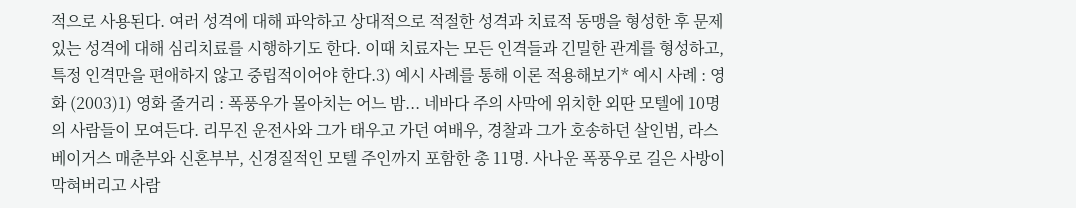적으로 사용된다. 여러 성격에 대해 파악하고 상대적으로 적절한 성격과 치료적 동맹을 형성한 후 문제 있는 성격에 대해 심리치료를 시행하기도 한다. 이때 치료자는 모든 인격들과 긴밀한 관계를 형성하고, 특정 인격만을 편애하지 않고 중립적이어야 한다.3) 예시 사례를 통해 이론 적용해보기* 예시 사례 : 영화 (2003)1) 영화 줄거리 : 폭풍우가 몰아치는 어느 밤... 네바다 주의 사막에 위치한 외딴 모텔에 10명의 사람들이 모여든다. 리무진 운전사와 그가 태우고 가던 여배우, 경찰과 그가 호송하던 살인범, 라스베이거스 매춘부와 신혼부부, 신경질적인 모텔 주인까지 포함한 총 11명. 사나운 폭풍우로 길은 사방이 막혀버리고 사람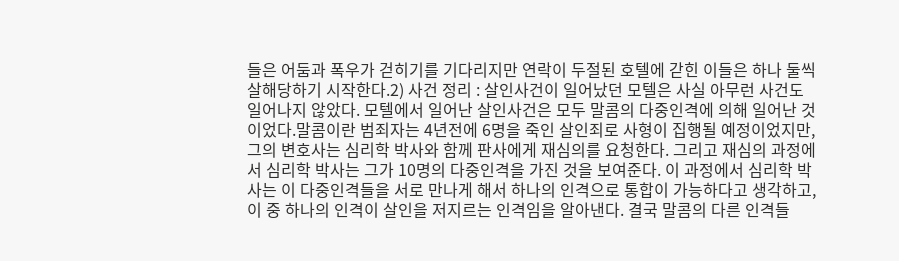들은 어둠과 폭우가 걷히기를 기다리지만 연락이 두절된 호텔에 갇힌 이들은 하나 둘씩 살해당하기 시작한다.2) 사건 정리 : 살인사건이 일어났던 모텔은 사실 아무런 사건도 일어나지 않았다. 모텔에서 일어난 살인사건은 모두 말콤의 다중인격에 의해 일어난 것이었다.말콤이란 범죄자는 4년전에 6명을 죽인 살인죄로 사형이 집행될 예정이었지만, 그의 변호사는 심리학 박사와 함께 판사에게 재심의를 요청한다. 그리고 재심의 과정에서 심리학 박사는 그가 10명의 다중인격을 가진 것을 보여준다. 이 과정에서 심리학 박사는 이 다중인격들을 서로 만나게 해서 하나의 인격으로 통합이 가능하다고 생각하고, 이 중 하나의 인격이 살인을 저지르는 인격임을 알아낸다. 결국 말콤의 다른 인격들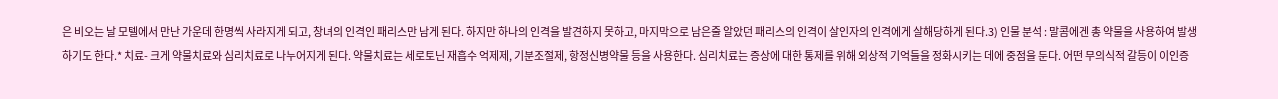은 비오는 날 모텔에서 만난 가운데 한명씩 사라지게 되고, 창녀의 인격인 패리스만 남게 된다. 하지만 하나의 인격을 발견하지 못하고, 마지막으로 남은줄 알았던 패리스의 인격이 살인자의 인격에게 살해당하게 된다.3) 인물 분석 : 말콤에겐 총 약물을 사용하여 발생하기도 한다.* 치료- 크게 약물치료와 심리치료로 나누어지게 된다. 약물치료는 세로토닌 재흡수 억제제, 기분조절제, 항정신병약물 등을 사용한다. 심리치료는 증상에 대한 통제를 위해 외상적 기억들을 정화시키는 데에 중점을 둔다. 어떤 무의식적 갈등이 이인증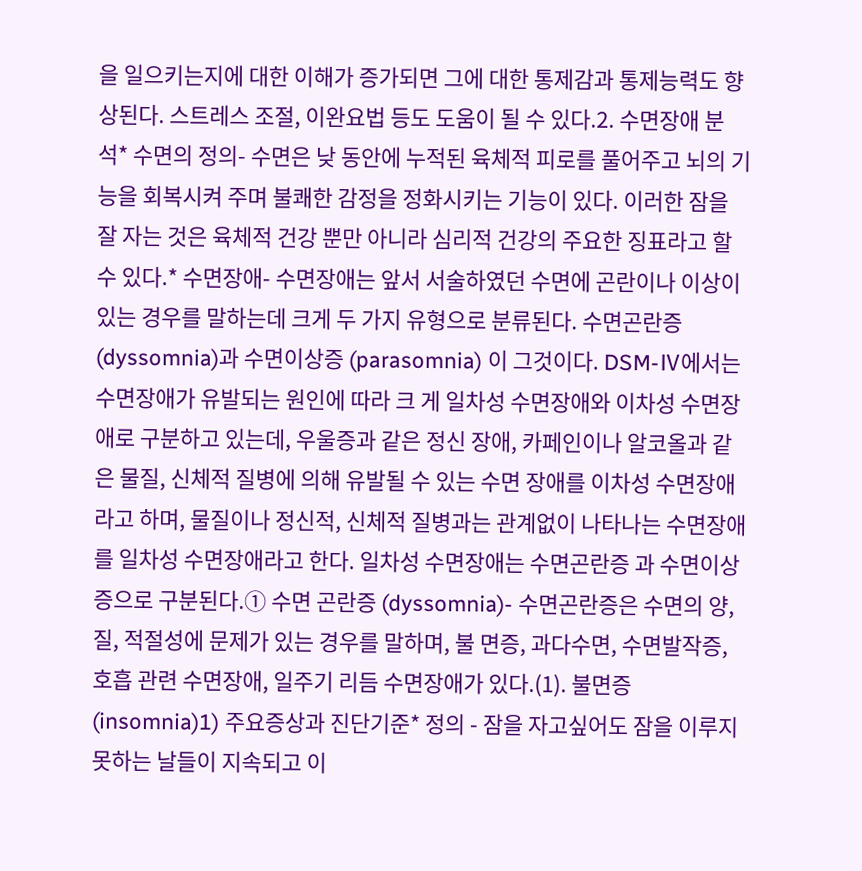을 일으키는지에 대한 이해가 증가되면 그에 대한 통제감과 통제능력도 향상된다. 스트레스 조절, 이완요법 등도 도움이 될 수 있다.2. 수면장애 분석* 수면의 정의- 수면은 낮 동안에 누적된 육체적 피로를 풀어주고 뇌의 기능을 회복시켜 주며 불쾌한 감정을 정화시키는 기능이 있다. 이러한 잠을 잘 자는 것은 육체적 건강 뿐만 아니라 심리적 건강의 주요한 징표라고 할 수 있다.* 수면장애- 수면장애는 앞서 서술하였던 수면에 곤란이나 이상이 있는 경우를 말하는데 크게 두 가지 유형으로 분류된다. 수면곤란증 (dyssomnia)과 수면이상증 (parasomnia) 이 그것이다. DSM-Ⅳ에서는 수면장애가 유발되는 원인에 따라 크 게 일차성 수면장애와 이차성 수면장애로 구분하고 있는데, 우울증과 같은 정신 장애, 카페인이나 알코올과 같은 물질, 신체적 질병에 의해 유발될 수 있는 수면 장애를 이차성 수면장애라고 하며, 물질이나 정신적, 신체적 질병과는 관계없이 나타나는 수면장애를 일차성 수면장애라고 한다. 일차성 수면장애는 수면곤란증 과 수면이상증으로 구분된다.① 수면 곤란증 (dyssomnia)- 수면곤란증은 수면의 양, 질, 적절성에 문제가 있는 경우를 말하며, 불 면증, 과다수면, 수면발작증, 호흡 관련 수면장애, 일주기 리듬 수면장애가 있다.(1). 불면증 (insomnia)1) 주요증상과 진단기준* 정의 - 잠을 자고싶어도 잠을 이루지 못하는 날들이 지속되고 이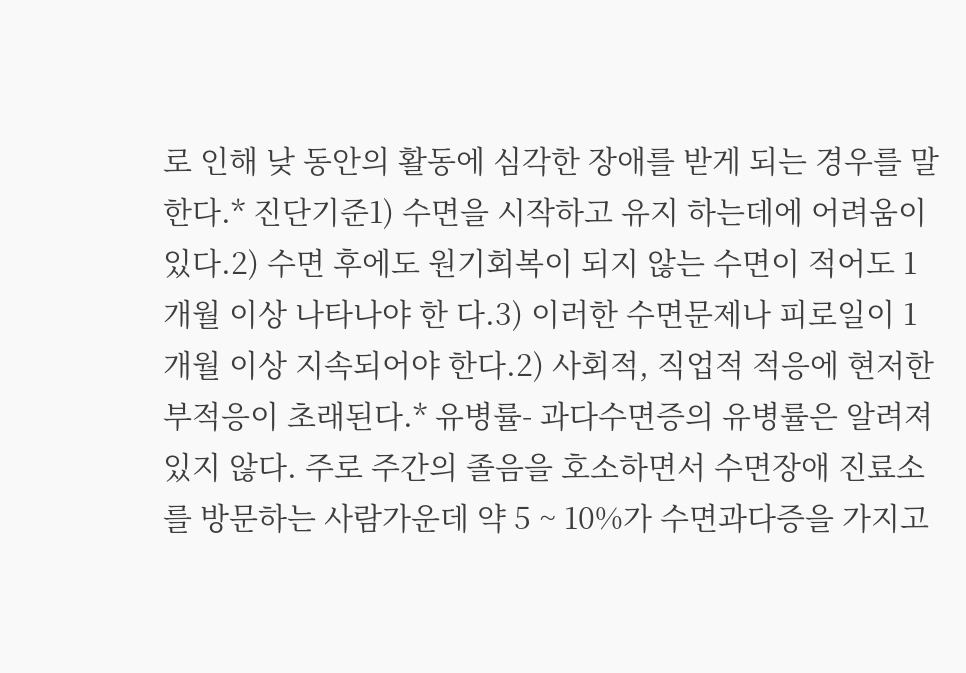로 인해 낮 동안의 활동에 심각한 장애를 받게 되는 경우를 말한다.* 진단기준1) 수면을 시작하고 유지 하는데에 어려움이 있다.2) 수면 후에도 원기회복이 되지 않는 수면이 적어도 1개월 이상 나타나야 한 다.3) 이러한 수면문제나 피로일이 1개월 이상 지속되어야 한다.2) 사회적, 직업적 적응에 현저한 부적응이 초래된다.* 유병률- 과다수면증의 유병률은 알려져 있지 않다. 주로 주간의 졸음을 호소하면서 수면장애 진료소를 방문하는 사람가운데 약 5 ~ 10%가 수면과다증을 가지고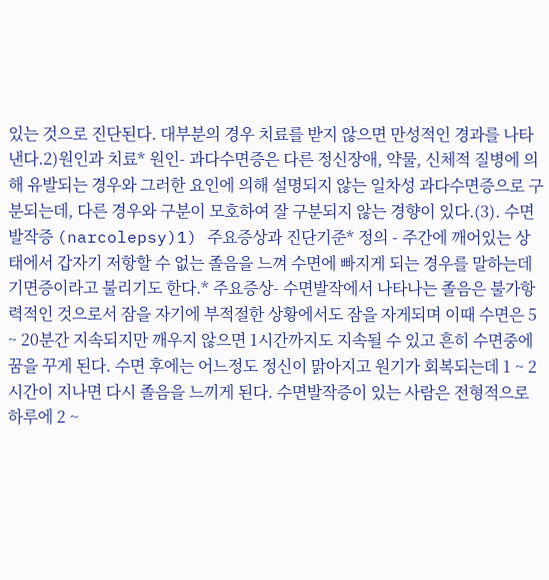있는 것으로 진단된다. 대부분의 경우 치료를 받지 않으면 만성적인 경과를 나타낸다.2)원인과 치료* 원인- 과다수면증은 다른 정신장애, 약물, 신체적 질병에 의해 유발되는 경우와 그러한 요인에 의해 설명되지 않는 일차성 과다수면증으로 구분되는데, 다른 경우와 구분이 모호하여 잘 구분되지 않는 경향이 있다.(3). 수면발작증 (narcolepsy)1) 주요증상과 진단기준* 정의 - 주간에 깨어있는 상태에서 갑자기 저항할 수 없는 졸음을 느껴 수면에 빠지게 되는 경우를 말하는데 기면증이라고 불리기도 한다.* 주요증상- 수면발작에서 나타나는 졸음은 불가항력적인 것으로서 잠을 자기에 부적절한 상황에서도 잠을 자게되며 이때 수면은 5 ~ 20분간 지속되지만 깨우지 않으면 1시간까지도 지속될 수 있고 흔히 수면중에 꿈을 꾸게 된다. 수면 후에는 어느정도 정신이 맑아지고 원기가 회복되는데 1 ~ 2시간이 지나면 다시 졸음을 느끼게 된다. 수면발작증이 있는 사람은 전형적으로 하루에 2 ~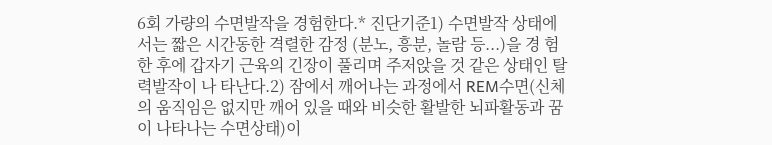6회 가량의 수면발작을 경험한다.* 진단기준1) 수면발작 상태에서는 짧은 시간동한 격렬한 감정 (분노, 흥분, 놀람 등...)을 경 험한 후에 갑자기 근육의 긴장이 풀리며 주저앉을 것 같은 상태인 탈력발작이 나 타난다.2) 잠에서 깨어나는 과정에서 REM수면(신체의 움직임은 없지만 깨어 있을 때와 비슷한 활발한 뇌파활동과 꿈이 나타나는 수면상태)이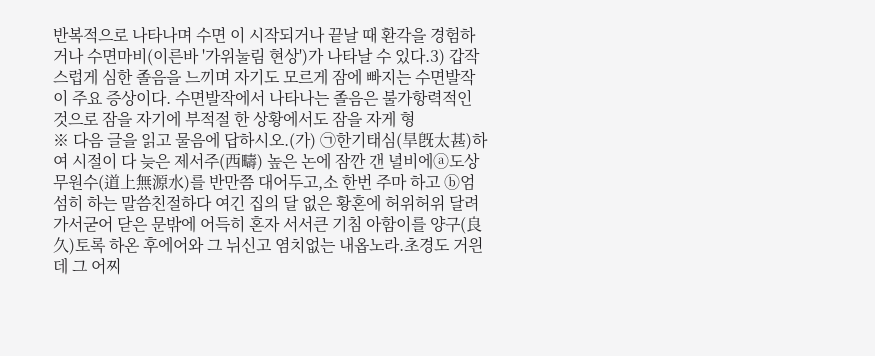반복적으로 나타나며 수면 이 시작되거나 끝날 때 환각을 경험하거나 수면마비(이른바 '가위눌림 현상')가 나타날 수 있다.3) 갑작스럽게 심한 졸음을 느끼며 자기도 모르게 잠에 빠지는 수면발작이 주요 증상이다. 수면발작에서 나타나는 졸음은 불가항력적인 것으로 잠을 자기에 부적절 한 상황에서도 잠을 자게 형
※ 다음 글을 읽고 물음에 답하시오.(가) ㉠한기태심(旱旣太甚)하여 시절이 다 늦은 제서주(西疇) 높은 논에 잠깐 갠 녈비에ⓐ도상무원수(道上無源水)를 반만쯤 대어두고,소 한번 주마 하고 ⓑ엄섬히 하는 말씀친절하다 여긴 집의 달 없은 황혼에 허위허위 달려가서굳어 닫은 문밖에 어득히 혼자 서서큰 기침 아함이를 양구(良久)토록 하온 후에어와 그 뉘신고 염치없는 내옵노라.초경도 거읜데 그 어찌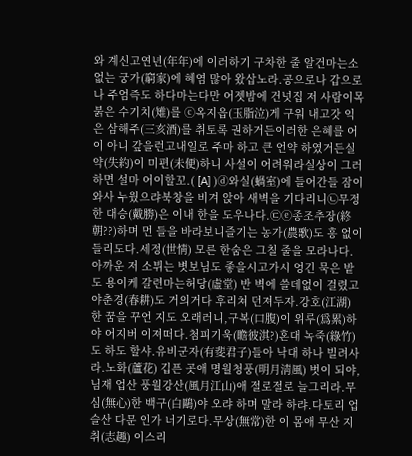와 계신고연년(年年)에 이러하기 구차한 줄 알건마는소 없는 궁가(窮家)에 혜염 많아 왔삽노라.공으로나 갑으로나 주엄즉도 하다마는다만 어젯밤에 건넛집 저 사람이목 붉은 수기치(雉)를 ⓒ옥지읍(玉脂泣)게 구워 내고갓 익은 삼해주(三亥酒)를 취토록 권하거든이러한 은혜를 어이 아니 갚을런고내일로 주마 하고 큰 언약 하였거든실약(失約)이 미편(未便)하니 사설이 어려워라실상이 그러하면 설마 어이할꼬.( [A] )ⓓ와실(蝸室)에 들어간들 잠이 와사 누웠으랴북창을 비겨 앉아 새벽을 기다리니㉡무정한 대승(戴勝)은 이내 한을 도우나다.㉢ⓔ종조추장(終朝??)하며 먼 들을 바라보니즐기는 농가(農歌)도 흥 없이 들리도다.세정(世情) 모른 한숨은 그칠 줄을 모라나다.아까운 저 소뷔는 볏보님도 좋을시고가시 엉긴 묵은 밭도 용이케 갈련마는허당(虛堂) 반 벽에 쓸데없이 걸렸고야춘경(春耕)도 거의거다 후리쳐 던져두자.강호(江湖) 한 꿈을 꾸언 지도 오래러니,구복(口腹)이 위루(爲累)하야 어지버 이져떠다.첨피기욱(瞻彼淇?)혼대 녹죽(綠竹)도 하도 할샤.유비군자(有斐君子)들아 낙대 하나 빌려사라.노화(蘆花) 깁픈 곳애 명월청풍(明月淸風) 벗이 되야,님재 업산 풍월강산(風月江山)애 절로절로 늘그리라.무심(無心)한 백구(白鷗)야 오랴 하며 말라 하랴.다토리 업슬산 다문 인가 너기로다.무상(無常)한 이 몸애 무산 지취(志趣) 이스리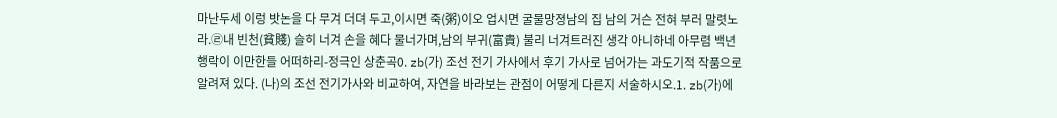마난두세 이렁 밧논을 다 무겨 더뎌 두고,이시면 죽(粥)이오 업시면 굴물망졍남의 집 남의 거슨 전혀 부러 말렷노라.㉣내 빈천(貧賤) 슬히 너겨 손을 혜다 물너가며,남의 부귀(富貴) 불리 너겨트러진 생각 아니하네 아무렴 백년행락이 이만한들 어떠하리-정극인 상춘곡0. zb(가) 조선 전기 가사에서 후기 가사로 넘어가는 과도기적 작품으로 알려져 있다. (나)의 조선 전기가사와 비교하여, 자연을 바라보는 관점이 어떻게 다른지 서술하시오.1. zb(가)에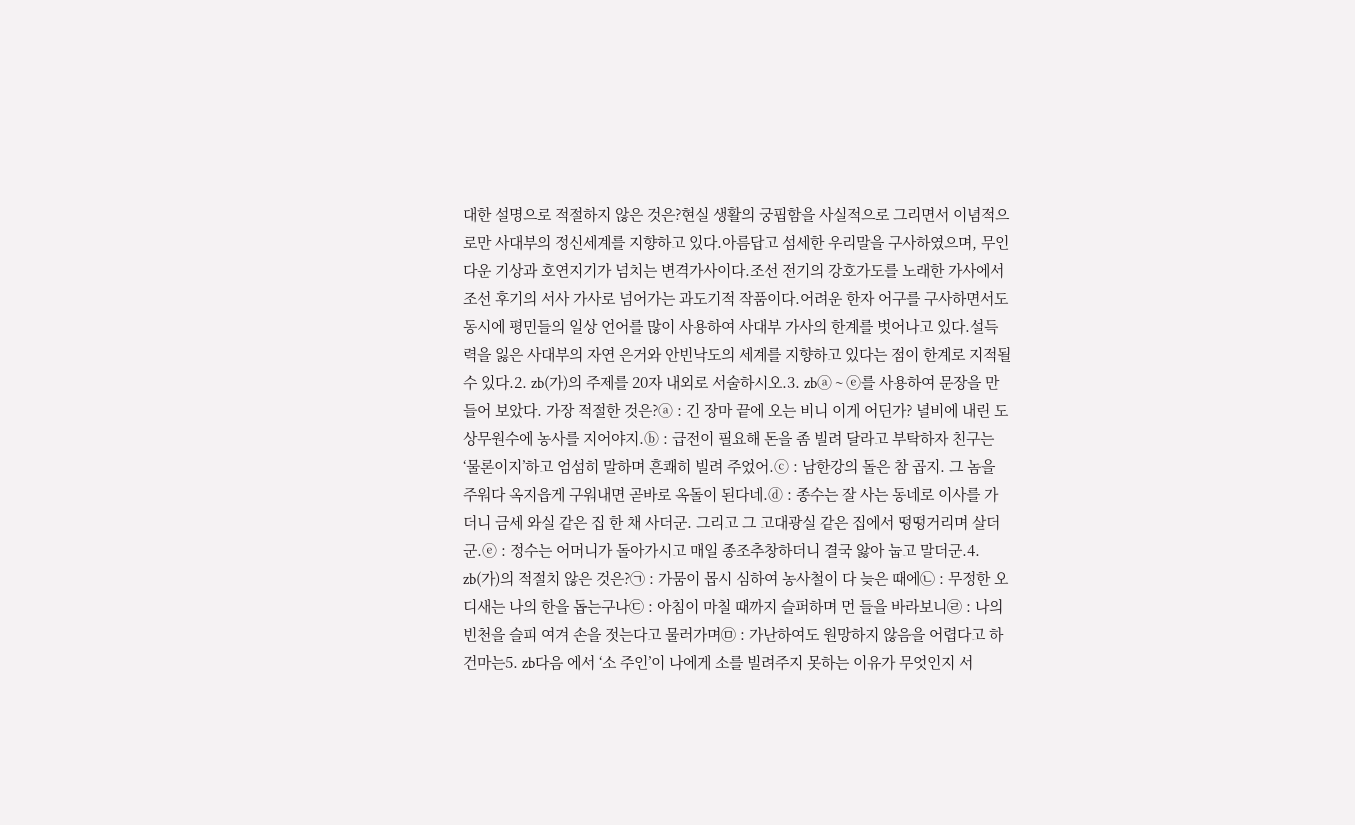대한 설명으로 적절하지 않은 것은?현실 생활의 궁핍함을 사실적으로 그리면서 이념적으로만 사대부의 정신세계를 지향하고 있다.아름답고 섬세한 우리말을 구사하였으며, 무인다운 기상과 호연지기가 넘치는 변격가사이다.조선 전기의 강호가도를 노래한 가사에서 조선 후기의 서사 가사로 넘어가는 과도기적 작품이다.어려운 한자 어구를 구사하면서도 동시에 평민들의 일상 언어를 많이 사용하여 사대부 가사의 한계를 벗어나고 있다.설득력을 잃은 사대부의 자연 은거와 안빈낙도의 세계를 지향하고 있다는 점이 한계로 지적될 수 있다.2. zb(가)의 주제를 20자 내외로 서술하시오.3. zbⓐ ~ ⓔ를 사용하여 문장을 만들어 보았다. 가장 적절한 것은?ⓐ : 긴 장마 끝에 오는 비니 이게 어딘가? 녈비에 내린 도상무원수에 농사를 지어야지.ⓑ : 급전이 필요해 돈을 좀 빌려 달라고 부탁하자 친구는 ‘물론이지’하고 엄섬히 말하며 흔쾌히 빌려 주었어.ⓒ : 남한강의 돌은 참 곱지. 그 놈을 주워다 옥지읍게 구워내면 곧바로 옥돌이 된다네.ⓓ : 종수는 잘 사는 동네로 이사를 가더니 금세 와실 같은 집 한 채 사더군. 그리고 그 고대광실 같은 집에서 떵떵거리며 살더군.ⓔ : 정수는 어머니가 돌아가시고 매일 종조추창하더니 결국 앓아 눕고 말더군.4. zb(가)의 적절치 않은 것은?㉠ : 가뭄이 몹시 심하여 농사철이 다 늦은 때에㉡ : 무정한 오디새는 나의 한을 돕는구나㉢ : 아침이 마칠 때까지 슬퍼하며 먼 들을 바라보니㉣ : 나의 빈천을 슬피 여겨 손을 젓는다고 물러가며㉤ : 가난하여도 원망하지 않음을 어렵다고 하건마는5. zb다음 에서 ‘소 주인’이 나에게 소를 빌려주지 못하는 이유가 무엇인지 서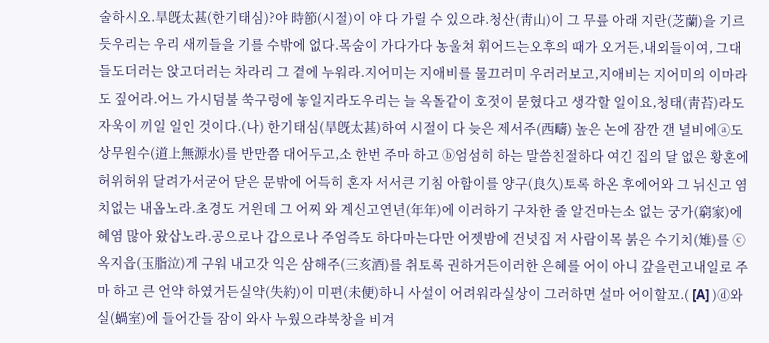술하시오.旱旣太甚(한기태심)?야 時節(시절)이 야 다 가릴 수 있으랴.청산(靑山)이 그 무릎 아래 지란(芝蘭)을 기르듯우리는 우리 새끼들을 기를 수밖에 없다.목숨이 가다가다 농울쳐 휘어드는오후의 때가 오거든,내외들이여, 그대들도더러는 앉고더러는 차라리 그 곁에 누워라.지어미는 지애비를 물끄러미 우러러보고,지애비는 지어미의 이마라도 짚어라.어느 가시덤불 쑥구렁에 놓일지라도우리는 늘 옥돌같이 호젓이 묻혔다고 생각할 일이요,청태(靑苔)라도 자욱이 끼일 일인 것이다.(나) 한기태심(旱旣太甚)하여 시절이 다 늦은 제서주(西疇) 높은 논에 잠깐 갠 녈비에ⓐ도상무원수(道上無源水)를 반만쯤 대어두고,소 한번 주마 하고 ⓑ엄섬히 하는 말씀친절하다 여긴 집의 달 없은 황혼에 허위허위 달려가서굳어 닫은 문밖에 어득히 혼자 서서큰 기침 아함이를 양구(良久)토록 하온 후에어와 그 뉘신고 염치없는 내옵노라.초경도 거읜데 그 어찌 와 계신고연년(年年)에 이러하기 구차한 줄 알건마는소 없는 궁가(窮家)에 혜염 많아 왔삽노라.공으로나 갑으로나 주엄즉도 하다마는다만 어젯밤에 건넛집 저 사람이목 붉은 수기치(雉)를 ⓒ옥지읍(玉脂泣)게 구워 내고갓 익은 삼해주(三亥酒)를 취토록 권하거든이러한 은혜를 어이 아니 갚을런고내일로 주마 하고 큰 언약 하였거든실약(失約)이 미편(未便)하니 사설이 어려워라실상이 그러하면 설마 어이할꼬.( [A] )ⓓ와실(蝸室)에 들어간들 잠이 와사 누웠으랴북창을 비겨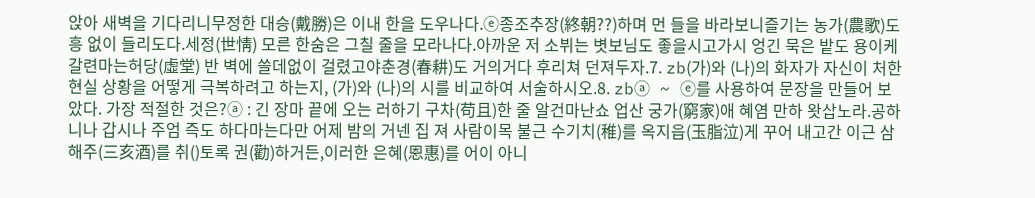앉아 새벽을 기다리니무정한 대승(戴勝)은 이내 한을 도우나다.ⓔ종조추장(終朝??)하며 먼 들을 바라보니즐기는 농가(農歌)도 흥 없이 들리도다.세정(世情) 모른 한숨은 그칠 줄을 모라나다.아까운 저 소뷔는 볏보님도 좋을시고가시 엉긴 묵은 밭도 용이케 갈련마는허당(虛堂) 반 벽에 쓸데없이 걸렸고야춘경(春耕)도 거의거다 후리쳐 던져두자.7. zb(가)와 (나)의 화자가 자신이 처한 현실 상황을 어떻게 극복하려고 하는지, (가)와 (나)의 시를 비교하여 서술하시오.8. zbⓐ ~ ⓔ를 사용하여 문장을 만들어 보았다. 가장 적절한 것은?ⓐ : 긴 장마 끝에 오는 러하기 구차(苟且)한 줄 알건마난쇼 업산 궁가(窮家)애 혜염 만하 왓삽노라.공하니나 갑시나 주엄 즉도 하다마는다만 어제 밤의 거넨 집 져 사람이목 불근 수기치(稚)를 옥지읍(玉脂泣)게 꾸어 내고간 이근 삼해주(三亥酒)를 취()토록 권(勸)하거든,이러한 은혜(恩惠)를 어이 아니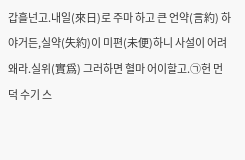갑흘넌고.내일(來日)로 주마 하고 큰 언약(言約) 하야거든,실약(失約)이 미편(未便)하니 사설이 어려왜라.실위(實爲) 그러하면 혈마 어이할고.㉠헌 먼덕 수기 스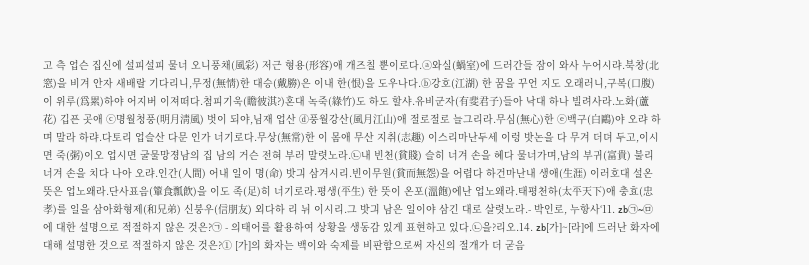고 측 업슨 집신에 설피설피 물너 오니풍채(風彩) 저근 형용(形容)애 개즈칠 뿐이로다.ⓐ와실(蝸室)에 드러간들 잠이 와사 누어시랴.북창(北窓)을 비겨 안자 새배랄 기다리니,무정(無情)한 대승(戴勝)은 이내 한(恨)을 도우나다.ⓑ강호(江湖) 한 꿈을 꾸언 지도 오래러니,구복(口腹)이 위루(爲累)하야 어지버 이져떠다.첨피기욱(瞻彼淇?)혼대 녹죽(綠竹)도 하도 할샤.유비군자(有斐君子)들아 낙대 하나 빌려사라.노화(蘆花) 깁픈 곳애 ⓒ명월청풍(明月淸風) 벗이 되야,님재 업산 ⓓ풍월강산(風月江山)애 절로절로 늘그리라.무심(無心)한 ⓔ백구(白鷗)야 오랴 하며 말라 하랴.다토리 업슬산 다문 인가 너기로다.무상(無常)한 이 몸애 무산 지취(志趣) 이스리마난두세 이렁 밧논을 다 무겨 더뎌 두고,이시면 죽(粥)이오 업시면 굴물망졍남의 집 남의 거슨 전혀 부러 말렷노라.㉡내 빈천(貧賤) 슬히 너겨 손을 혜다 물너가며,남의 부귀(富貴) 불리 너겨 손을 치다 나아 오랴.인간(人間) 어내 일이 명(命) 밧긔 삼겨시리.빈이무원(貧而無怨)을 어렵다 하건마난내 생애(生涯) 이러호대 설온 뜻은 업노왜라.단사표음(簞食瓢飮)을 이도 족(足)히 너기로라.평생(平生) 한 뜻이 온포(溫飽)에난 업노왜라.태평천하(太平天下)애 충효(忠孝)를 일을 삼아화형제(和兄弟) 신붕우(信朋友) 외다하 리 뉘 이시리.그 밧긔 남은 일이야 삼긴 대로 살렷노라.- 박인로, 누항사‘11. zb㉠~㉤에 대한 설명으로 적절하지 않은 것은?㉠ - 의태어를 활용하여 상황을 생동감 있게 표현하고 있다.㉡을?리오.14. zb[가]~[라]에 드러난 화자에 대해 설명한 것으로 적절하지 않은 것은?① [가]의 화자는 백이와 숙제를 비판함으로써 자신의 절개가 더 굳음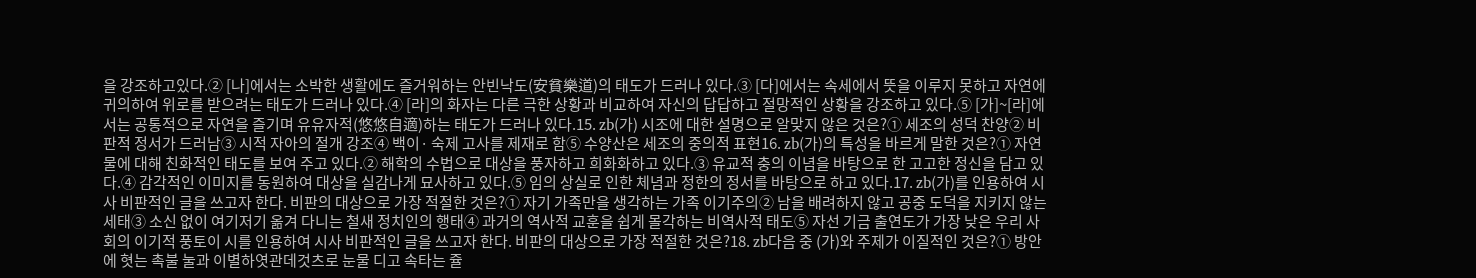을 강조하고있다.② [나]에서는 소박한 생활에도 즐거워하는 안빈낙도(安貧樂道)의 태도가 드러나 있다.③ [다]에서는 속세에서 뜻을 이루지 못하고 자연에 귀의하여 위로를 받으려는 태도가 드러나 있다.④ [라]의 화자는 다른 극한 상황과 비교하여 자신의 답답하고 절망적인 상황을 강조하고 있다.⑤ [가]~[라]에서는 공통적으로 자연을 즐기며 유유자적(悠悠自適)하는 태도가 드러나 있다.15. zb(가) 시조에 대한 설명으로 알맞지 않은 것은?① 세조의 성덕 찬양② 비판적 정서가 드러남③ 시적 자아의 절개 강조④ 백이· 숙제 고사를 제재로 함⑤ 수양산은 세조의 중의적 표현16. zb(가)의 특성을 바르게 말한 것은?① 자연물에 대해 친화적인 태도를 보여 주고 있다.② 해학의 수법으로 대상을 풍자하고 희화화하고 있다.③ 유교적 충의 이념을 바탕으로 한 고고한 정신을 담고 있다.④ 감각적인 이미지를 동원하여 대상을 실감나게 묘사하고 있다.⑤ 임의 상실로 인한 체념과 정한의 정서를 바탕으로 하고 있다.17. zb(가)를 인용하여 시사 비판적인 글을 쓰고자 한다. 비판의 대상으로 가장 적절한 것은?① 자기 가족만을 생각하는 가족 이기주의② 남을 배려하지 않고 공중 도덕을 지키지 않는 세태③ 소신 없이 여기저기 옮겨 다니는 철새 정치인의 행태④ 과거의 역사적 교훈을 쉽게 몰각하는 비역사적 태도⑤ 자선 기금 출연도가 가장 낮은 우리 사회의 이기적 풍토이 시를 인용하여 시사 비판적인 글을 쓰고자 한다. 비판의 대상으로 가장 적절한 것은?18. zb다음 중 (가)와 주제가 이질적인 것은?① 방안에 혓는 촉불 눌과 이별하엿관데것츠로 눈물 디고 속타는 쥴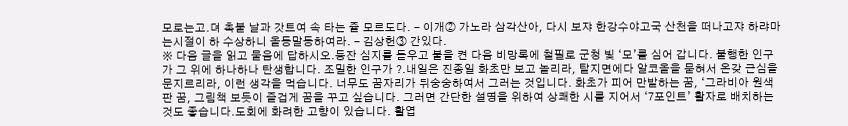모로는고.뎌 촉불 날과 갓트여 속 타는 쥴 모르도다. - 이개② 가노라 삼각산아, 다시 보쟈 한강수야고국 산천을 떠나고쟈 하랴마는시절이 하 수상하니 올동말동하여라. - 김상헌③ 간있다.
※ 다음 글을 읽고 물음에 답하시오.등잔 심지를 돋우고 불을 켠 다음 비망록에 철필로 군청 빛 ‘모’를 심어 갑니다. 불행한 인구가 그 위에 하나하나 탄생합니다. 조밀한 인구가 ?.내일은 진종일 화초만 보고 놀리라, 탈지면에다 알코올을 묻혀서 온갖 근심을 문지르리라, 이런 생각을 먹습니다. 너무도 꿈자리가 뒤숭숭하여서 그러는 것입니다. 화초가 피어 만발하는 꿈, ‘그라비아 원색판 꿈, 그림책 보듯이 즐겁게 꿈을 꾸고 싶습니다. 그러면 간단한 설명을 위하여 상쾌한 시를 지어서 ‘7포인트’ 활자로 배치하는 것도 좋습니다.도회에 화려한 고향이 있습니다. 활엽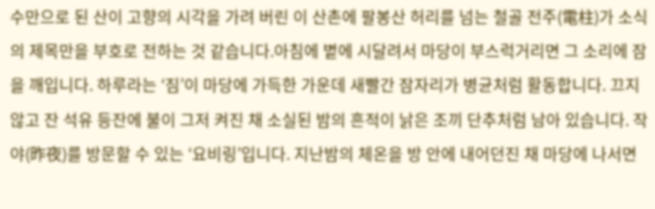수만으로 된 산이 고향의 시각을 가려 버린 이 산촌에 팔봉산 허리를 넘는 철골 전주(電柱)가 소식의 제목만을 부호로 전하는 것 같습니다.아침에 볕에 시달려서 마당이 부스럭거리면 그 소리에 잠을 깨입니다. 하루라는 ‘짐’이 마당에 가득한 가운데 새빨간 잠자리가 병균처럼 활동합니다. 끄지 않고 잔 석유 등잔에 불이 그저 켜진 채 소실된 밤의 흔적이 낡은 조끼 단추처럼 남아 있습니다. 작야(昨夜)를 방문할 수 있는 ‘요비링’입니다. 지난밤의 체온을 방 안에 내어던진 채 마당에 나서면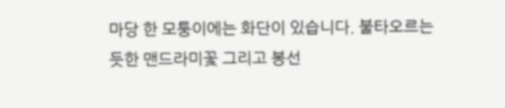마당 한 모퉁이에는 화단이 있습니다. 불타오르는 듯한 맨드라미꽃 그리고 봉선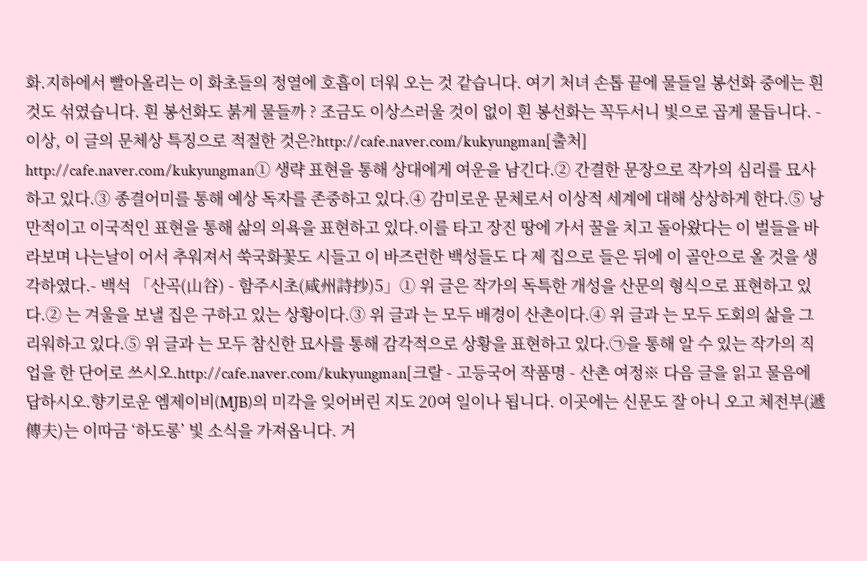화.지하에서 빨아올리는 이 화초들의 정열에 호흡이 더워 오는 것 같습니다. 여기 처녀 손톱 끝에 물들일 봉선화 중에는 흰 것도 섞였습니다. 흰 봉선화도 붉게 물들까 ? 조금도 이상스러울 것이 없이 흰 봉선화는 꼭두서니 빛으로 곱게 물듭니다. - 이상, 이 글의 문체상 특징으로 적절한 것은?http://cafe.naver.com/kukyungman[출처] http://cafe.naver.com/kukyungman① 생략 표현을 통해 상대에게 여운을 남긴다.② 간결한 문장으로 작가의 심리를 묘사하고 있다.③ 종결어미를 통해 예상 독자를 존중하고 있다.④ 감미로운 문체로서 이상적 세계에 대해 상상하게 한다.⑤ 낭만적이고 이국적인 표현을 통해 삶의 의욕을 표현하고 있다.이를 타고 장진 땅에 가서 꿀을 치고 돌아왔다는 이 벌들을 바라보며 나는날이 어서 추워져서 쑥국화꽃도 시들고 이 바즈런한 백성들도 다 제 집으로 들은 뒤에 이 골안으로 올 것을 생각하였다.- 백석 「산곡(山谷) - 함주시초(咸州詩抄)5」① 위 글은 작가의 독특한 개성을 산문의 형식으로 표현하고 있다.② 는 겨울을 보낼 집은 구하고 있는 상황이다.③ 위 글과 는 모두 배경이 산촌이다.④ 위 글과 는 모두 도회의 삶을 그리워하고 있다.⑤ 위 글과 는 모두 참신한 묘사를 통해 감각적으로 상황을 표현하고 있다.㉠을 통해 알 수 있는 작가의 직업을 한 단어로 쓰시오.http://cafe.naver.com/kukyungman[크랄 - 고등국어 작품명 - 산촌 여정※ 다음 글을 읽고 물음에 답하시오.향기로운 엠제이비(MJB)의 미각을 잊어버린 지도 20여 일이나 됩니다. 이곳에는 신문도 잘 아니 오고 체전부(遞傳夫)는 이따금 ‘하도롱’ 빛 소식을 가져옵니다. 거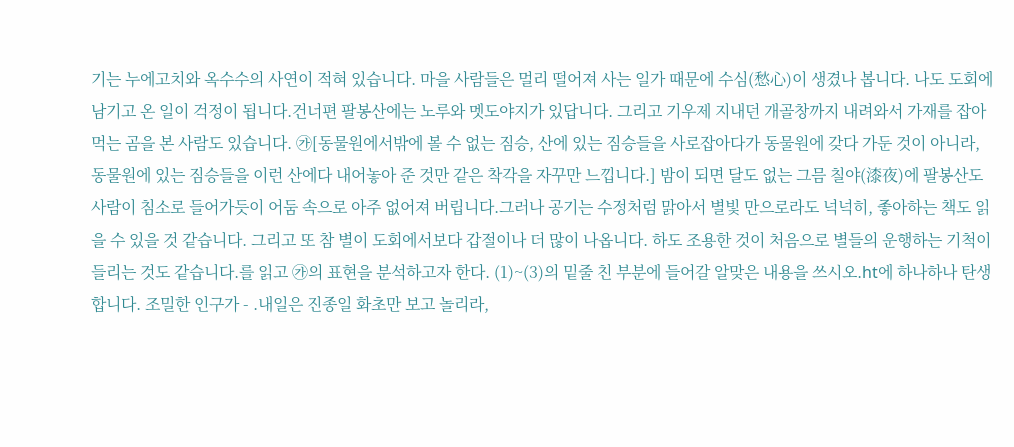기는 누에고치와 옥수수의 사연이 적혀 있습니다. 마을 사람들은 멀리 떨어져 사는 일가 때문에 수심(愁心)이 생겼나 봅니다. 나도 도회에 남기고 온 일이 걱정이 됩니다.건너편 팔봉산에는 노루와 멧도야지가 있답니다. 그리고 기우제 지내던 개골창까지 내려와서 가재를 잡아먹는 곰을 본 사람도 있습니다. ㉮[동물원에서밖에 볼 수 없는 짐승, 산에 있는 짐승들을 사로잡아다가 동물원에 갖다 가둔 것이 아니라, 동물원에 있는 짐승들을 이런 산에다 내어놓아 준 것만 같은 착각을 자꾸만 느낍니다.] 밤이 되면 달도 없는 그믐 칠야(漆夜)에 팔봉산도 사람이 침소로 들어가듯이 어둠 속으로 아주 없어져 버립니다.그러나 공기는 수정처럼 맑아서 별빛 만으로라도 넉넉히, 좋아하는 책도 읽을 수 있을 것 같습니다. 그리고 또 참 별이 도회에서보다 갑절이나 더 많이 나옵니다. 하도 조용한 것이 처음으로 별들의 운행하는 기척이 들리는 것도 같습니다.를 읽고 ㉮의 표현을 분석하고자 한다. (1)~(3)의 밑줄 친 부분에 들어갈 알맞은 내용을 쓰시오.ht에 하나하나 탄생합니다. 조밀한 인구가 - .내일은 진종일 화초만 보고 놀리라,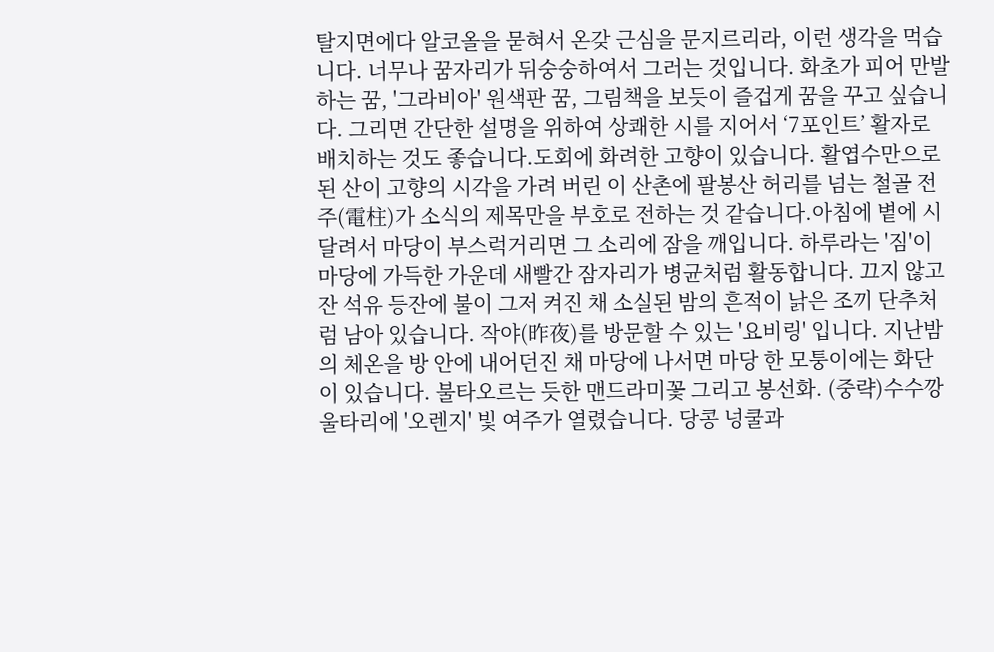탈지면에다 알코올을 묻혀서 온갖 근심을 문지르리라, 이런 생각을 먹습니다. 너무나 꿈자리가 뒤숭숭하여서 그러는 것입니다. 화초가 피어 만발하는 꿈, '그라비아' 원색판 꿈, 그림책을 보듯이 즐겁게 꿈을 꾸고 싶습니다. 그리면 간단한 설명을 위하여 상쾌한 시를 지어서 ‘7포인트’ 활자로 배치하는 것도 좋습니다.도회에 화려한 고향이 있습니다. 활엽수만으로 된 산이 고향의 시각을 가려 버린 이 산촌에 팔봉산 허리를 넘는 철골 전주(電柱)가 소식의 제목만을 부호로 전하는 것 같습니다.아침에 볕에 시달려서 마당이 부스럭거리면 그 소리에 잠을 깨입니다. 하루라는 '짐'이 마당에 가득한 가운데 새빨간 잠자리가 병균처럼 활동합니다. 끄지 않고 잔 석유 등잔에 불이 그저 켜진 채 소실된 밤의 흔적이 낡은 조끼 단추처럼 남아 있습니다. 작야(昨夜)를 방문할 수 있는 '요비링' 입니다. 지난밤의 체온을 방 안에 내어던진 채 마당에 나서면 마당 한 모퉁이에는 화단이 있습니다. 불타오르는 듯한 맨드라미꽃 그리고 봉선화. (중략)수수깡 울타리에 '오렌지' 빛 여주가 열렸습니다. 당콩 넝쿨과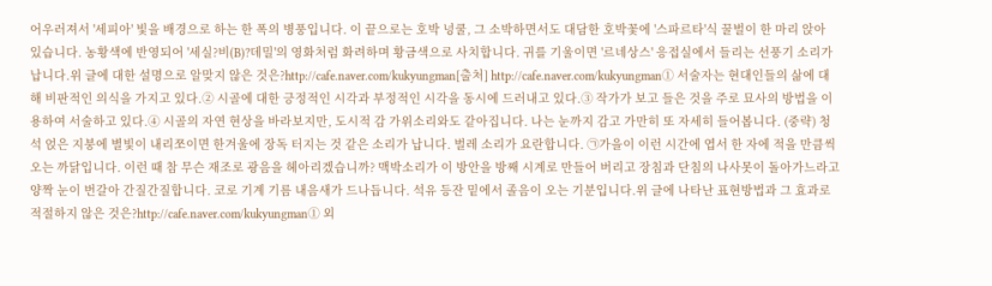어우러져서 '세피아' 빛을 배경으로 하는 한 폭의 병풍입니다. 이 끝으로는 호박 넝쿨, 그 소박하면서도 대담한 호박꽃에 '스파르타'식 꿀벌이 한 마리 앉아 있습니다. 농황색에 반영되어 '세실?비(B)?데밀'의 영화처럼 화려하며 황금색으로 사치합니다. 귀를 기울이면 '르네상스' 응접실에서 들리는 선풍기 소리가 납니다.위 글에 대한 설명으로 알맞지 않은 것은?http://cafe.naver.com/kukyungman[출처] http://cafe.naver.com/kukyungman① 서술자는 현대인들의 삶에 대해 비판적인 의식을 가지고 있다.② 시골에 대한 긍정적인 시각과 부정적인 시각을 동시에 드러내고 있다.③ 작가가 보고 들은 것을 주로 묘사의 방법을 이용하여 서술하고 있다.④ 시골의 자연 현상을 바라보지만, 도시적 감 가위소리와도 같아집니다. 나는 눈까지 감고 가만히 또 자세히 들어봅니다. (중략) 청석 얹은 지붕에 별빛이 내리쪼이면 한겨울에 장독 터지는 것 같은 소리가 납니다. 벌레 소리가 요란합니다. ㉠가을이 이런 시간에 엽서 한 자에 적을 만큼씩 오는 까닭입니다. 이런 때 참 무슨 재조로 광음을 헤아리겠습니까? 맥박소리가 이 방안을 방째 시계로 만들어 버리고 장침과 단침의 나사못이 돌아가느라고 양짝 눈이 번갈아 간질간질합니다. 코로 기계 기름 내음새가 드나듭니다. 석유 등잔 밑에서 졸음이 오는 기분입니다.위 글에 나타난 표현방법과 그 효과로 적절하지 않은 것은?http://cafe.naver.com/kukyungman① 외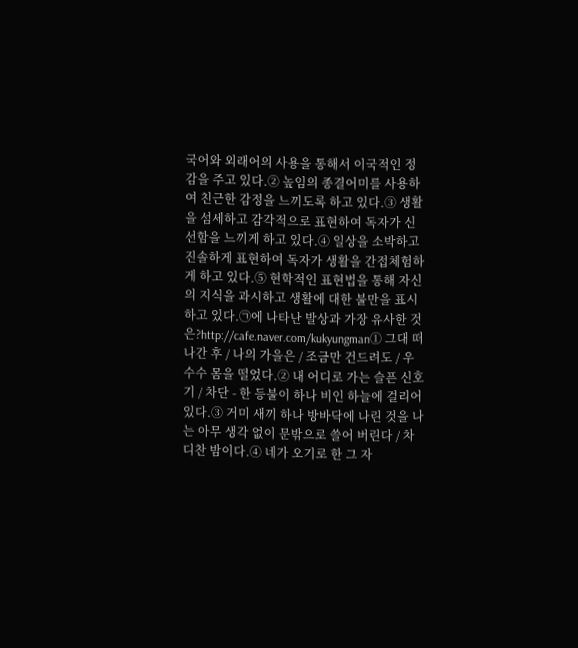국어와 외래어의 사용을 통해서 이국적인 정감을 주고 있다.② 높임의 종결어미를 사용하여 친근한 감정을 느끼도록 하고 있다.③ 생활을 섬세하고 감각적으로 표현하여 독자가 신선함을 느끼게 하고 있다.④ 일상을 소박하고 진솔하게 표현하여 독자가 생활을 간접체험하게 하고 있다.⑤ 현학적인 표현법을 통해 자신의 지식을 과시하고 생활에 대한 불만을 표시하고 있다.㉠에 나타난 발상과 가장 유사한 것은?http://cafe.naver.com/kukyungman① 그대 떠나간 후 / 나의 가을은 / 조금만 건드려도 / 우수수 몸을 떨었다.② 내 어디로 가는 슬픈 신호기 / 차단 - 한 등불이 하나 비인 하늘에 걸리어 있다.③ 거미 새끼 하나 방바닥에 나린 것을 나는 아무 생각 없이 문밖으로 쓸어 버린다 / 차디찬 밤이다.④ 네가 오기로 한 그 자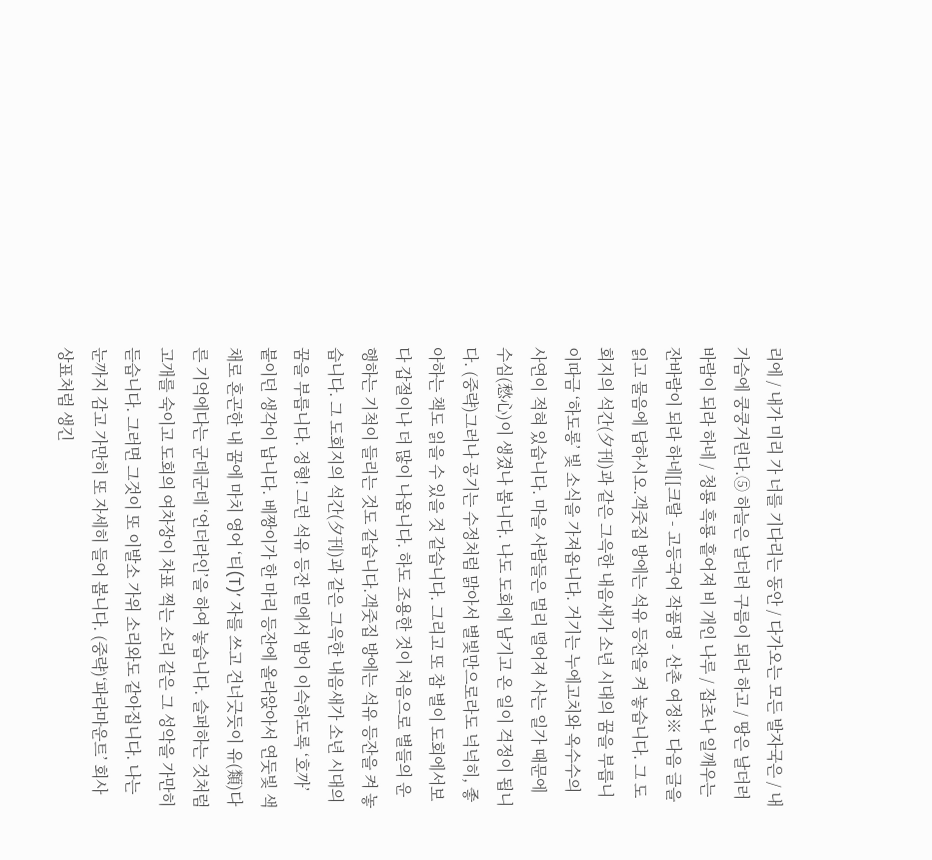리에 / 내가 미리 가 너를 기다리는 동안 / 다가오는 모든 발자국은 / 내 가슴에 쿵쿵거린다.⑤ 하늘은 날더러 구름이 되라 하고 / 땅은 날더러 바람이 되라 하네 / 청룡 흑룡 흩어져 비 개인 나루 / 잡초나 일깨우는 잔바람이 되라 하네[[크랄 - 고등국어 작품명 - 산촌 여정※ 다음 글을 읽고 물음에 답하시오.객줏집 방에는 석유 등잔을 켜 놓습니다. 그 도회지의 석간(夕刊)과 같은 그윽한 내음새가 소년 시대의 꿈을 부릅니 이따금 ‘하도롱’ 빛 소식을 가져옵니다. 거기는 누에고치와 옥수수의 사연이 적혀 있습니다. 마을 사람들은 멀리 떨어져 사는 일가 때문에 수심(愁心)이 생겼나 봅니다. 나도 도회에 남기고 온 일이 걱정이 됩니다. (중략)그러나 공기는 수정처럼 맑아서 별빛만으로라도 넉넉히, 좋아하는 책도 읽을 수 있을 것 같습니다. 그리고 또 참 별이 도회에서보다 갑절이나 더 많이 나옵니다. 하도 조용한 것이 처음으로 별들의 운행하는 기척이 들리는 것도 같습니다.객줏집 방에는 석유 등잔을 켜 놓습니다. 그 도회지의 석간(夕刊)과 같은 그윽한 내음새가 소년 시대의 꿈을 부릅니다. 정형! 그런 석유 등잔 밑에서 밤이 이슥하도록 ‘호까’ 붙이던 생각이 납니다. 베짱이가 한 마리 등잔에 올라앉아서 연둣빛 색채로 혼곤한 내 꿈에 마치 영어 ‘티(T)’ 자를 쓰고 건너긋듯이 유(類)다른 기억에다는 군데군데 ‘언더라인’을 하여 놓습니다. 슬퍼하는 것처럼 고개를 숙이고 도회의 여차장이 차표 찍는 소리 같은 그 성악을 가만히 듣습니다. 그러면 그것이 또 이발소 가위 소리와도 같아집니다. 나는 눈까지 감고 가만히 또 자세히 들어 봅니다. (중략)‘파라마운트’ 회사 상표처럼 생긴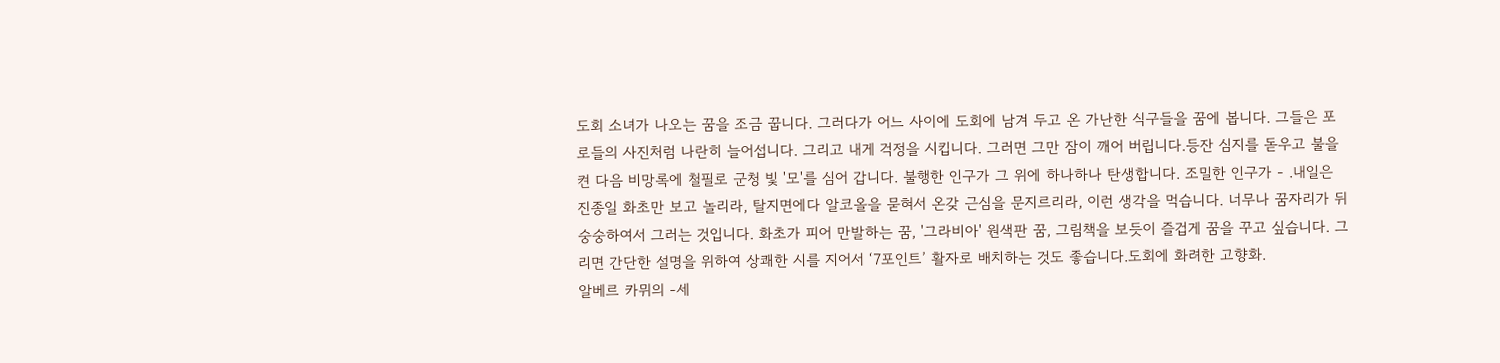도회 소녀가 나오는 꿈을 조금 꿉니다. 그러다가 어느 사이에 도회에 남겨 두고 온 가난한 식구들을 꿈에 봅니다. 그들은 포로들의 사진처럼 나란히 늘어섭니다. 그리고 내게 걱정을 시킵니다. 그러면 그만 잠이 깨어 버립니다.등잔 심지를 돋우고 불을 켠 다음 비망록에 철필로 군청 빛 '모'를 심어 갑니다. 불행한 인구가 그 위에 하나하나 탄생합니다. 조밀한 인구가 - .내일은 진종일 화초만 보고 놀리라, 탈지면에다 알코올을 묻혀서 온갖 근심을 문지르리라, 이런 생각을 먹습니다. 너무나 꿈자리가 뒤숭숭하여서 그러는 것입니다. 화초가 피어 만발하는 꿈, '그라비아' 원색판 꿈, 그림책을 보듯이 즐겁게 꿈을 꾸고 싶습니다. 그리면 간단한 설명을 위하여 상쾌한 시를 지어서 ‘7포인트’ 활자로 배치하는 것도 좋습니다.도회에 화려한 고향화.
알베르 카뮈의 -세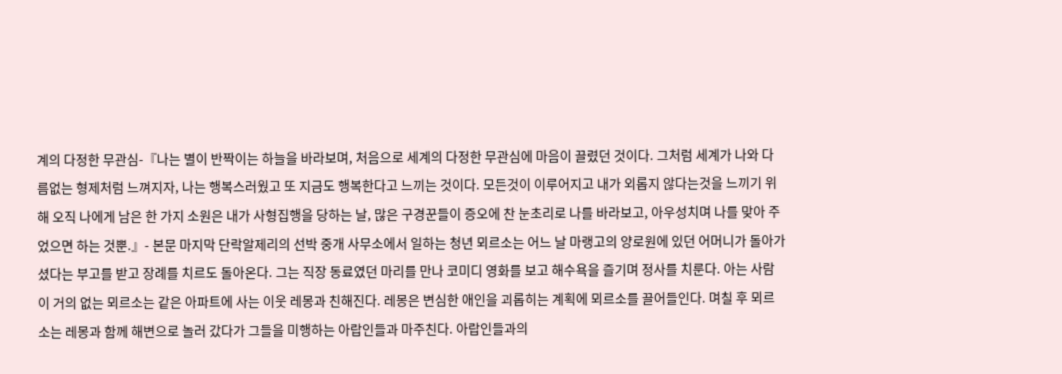계의 다정한 무관심-『나는 별이 반짝이는 하늘을 바라보며, 처음으로 세계의 다정한 무관심에 마음이 끌렸던 것이다. 그처럼 세계가 나와 다름없는 형제처럼 느껴지자, 나는 행복스러웠고 또 지금도 행복한다고 느끼는 것이다. 모든것이 이루어지고 내가 외롭지 않다는것을 느끼기 위해 오직 나에게 남은 한 가지 소원은 내가 사형집행을 당하는 날, 많은 구경꾼들이 증오에 찬 눈초리로 나를 바라보고, 아우성치며 나를 맞아 주었으면 하는 것뿐.』- 본문 마지막 단락알제리의 선박 중개 사무소에서 일하는 청년 뫼르소는 어느 날 마랭고의 양로원에 있던 어머니가 돌아가셨다는 부고를 받고 장례를 치르도 돌아온다. 그는 직장 동료였던 마리를 만나 코미디 영화를 보고 해수욕을 즐기며 정사를 치룬다. 아는 사람이 거의 없는 뫼르소는 같은 아파트에 사는 이웃 레몽과 친해진다. 레몽은 변심한 애인을 괴롭히는 계획에 뫼르소를 끌어들인다. 며칠 후 뫼르소는 레몽과 함께 해변으로 놀러 갔다가 그들을 미행하는 아랍인들과 마주친다. 아랍인들과의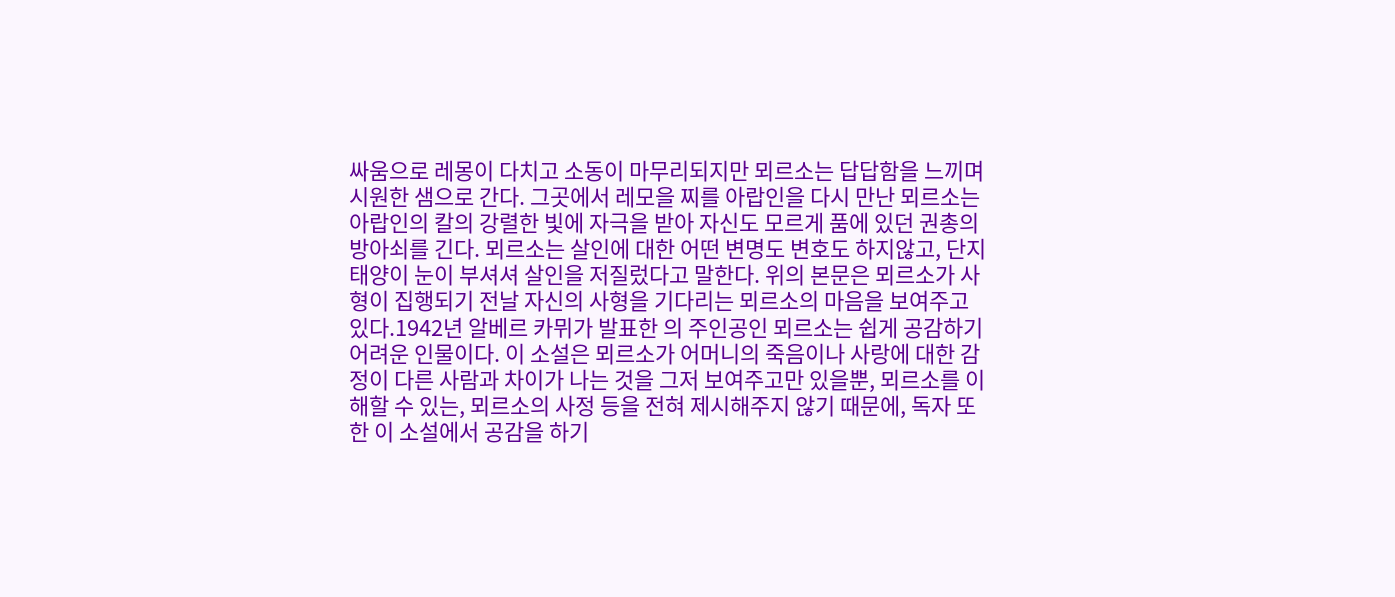싸움으로 레몽이 다치고 소동이 마무리되지만 뫼르소는 답답함을 느끼며 시원한 샘으로 간다. 그곳에서 레모을 찌를 아랍인을 다시 만난 뫼르소는 아랍인의 칼의 강렬한 빛에 자극을 받아 자신도 모르게 품에 있던 권총의 방아쇠를 긴다. 뫼르소는 살인에 대한 어떤 변명도 변호도 하지않고, 단지 태양이 눈이 부셔셔 살인을 저질렀다고 말한다. 위의 본문은 뫼르소가 사형이 집행되기 전날 자신의 사형을 기다리는 뫼르소의 마음을 보여주고 있다.1942년 알베르 카뮈가 발표한 의 주인공인 뫼르소는 쉽게 공감하기 어려운 인물이다. 이 소설은 뫼르소가 어머니의 죽음이나 사랑에 대한 감정이 다른 사람과 차이가 나는 것을 그저 보여주고만 있을뿐, 뫼르소를 이해할 수 있는, 뫼르소의 사정 등을 전혀 제시해주지 않기 때문에, 독자 또한 이 소설에서 공감을 하기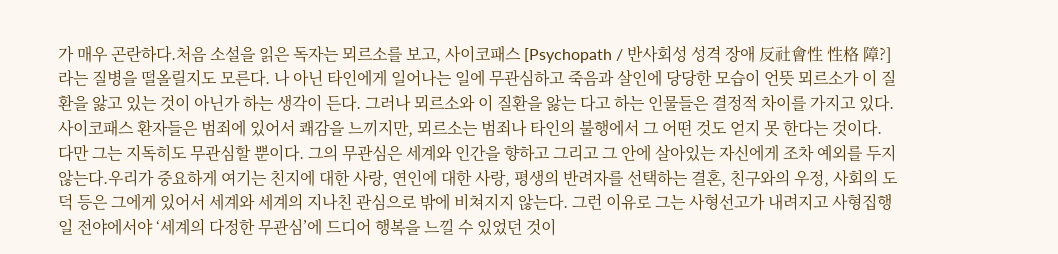가 매우 곤란하다.처음 소설을 읽은 독자는 뫼르소를 보고, 사이코패스 [Psychopath / 반사회성 성격 장애 反社會性 性格 障?] 라는 질병을 떨올릴지도 모른다. 나 아닌 타인에게 일어나는 일에 무관심하고 죽음과 살인에 당당한 모습이 언뜻 뫼르소가 이 질환을 앓고 있는 것이 아닌가 하는 생각이 든다. 그러나 뫼르소와 이 질환을 앓는 다고 하는 인물들은 결정적 차이를 가지고 있다. 사이코패스 환자들은 범죄에 있어서 쾌감을 느끼지만, 뫼르소는 범죄나 타인의 불행에서 그 어떤 것도 얻지 못 한다는 것이다. 다만 그는 지독히도 무관심할 뿐이다. 그의 무관심은 세계와 인간을 향하고 그리고 그 안에 살아있는 자신에게 조차 예외를 두지 않는다.우리가 중요하게 여기는 친지에 대한 사랑, 연인에 대한 사랑, 평생의 반려자를 선택하는 결혼, 친구와의 우정, 사회의 도덕 등은 그에게 있어서 세계와 세계의 지나친 관심으로 밖에 비쳐지지 않는다. 그런 이유로 그는 사형선고가 내려지고 사형집행일 전야에서야 ‘세계의 다정한 무관심’에 드디어 행복을 느낄 수 있었던 것이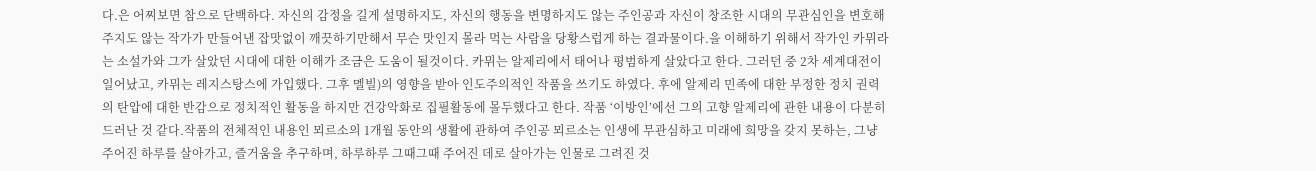다.은 어찌보면 참으로 단백하다. 자신의 감정을 길게 설명하지도, 자신의 행동을 변명하지도 않는 주인공과 자신이 창조한 시대의 무관심인을 변호해주지도 않는 작가가 만들어낸 잡맛없이 깨끗하기만해서 무슨 맛인지 몰라 먹는 사람을 당황스럽게 하는 결과물이다.을 이해하기 위해서 작가인 카뮈라는 소설가와 그가 살았던 시대에 대한 이해가 조금은 도움이 될것이다. 카뮈는 알제리에서 태어나 평범하게 살았다고 한다. 그러던 중 2차 세계대전이 일어났고, 카뮈는 레지스탕스에 가입했다. 그후 멜빌)의 영향을 받아 인도주의적인 작품을 쓰기도 하였다. 후에 알제리 민족에 대한 부정한 정치 권력의 탄압에 대한 반감으로 정치적인 활동을 하지만 건강악화로 집필활동에 몰두했다고 한다. 작품 ‘이방인’에선 그의 고향 알제리에 관한 내용이 다분히 드러난 것 같다.작품의 전체적인 내용인 뫼르소의 1개월 동안의 생활에 관하여 주인공 뫼르소는 인생에 무관심하고 미래에 희망을 갖지 못하는, 그냥 주어진 하루를 살아가고, 즐거움을 추구하며, 하루하루 그때그때 주어진 데로 살아가는 인물로 그려진 것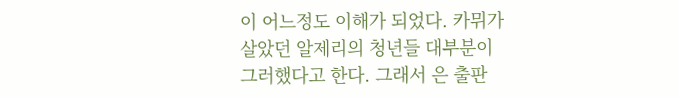이 어느정도 이해가 되었다. 카뮈가 살았던 알제리의 청년들 대부분이 그러했다고 한다. 그래서 은 출판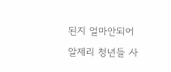된지 얼마안되어 알제리 청년들 사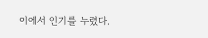이에서 인기를 누렸다.